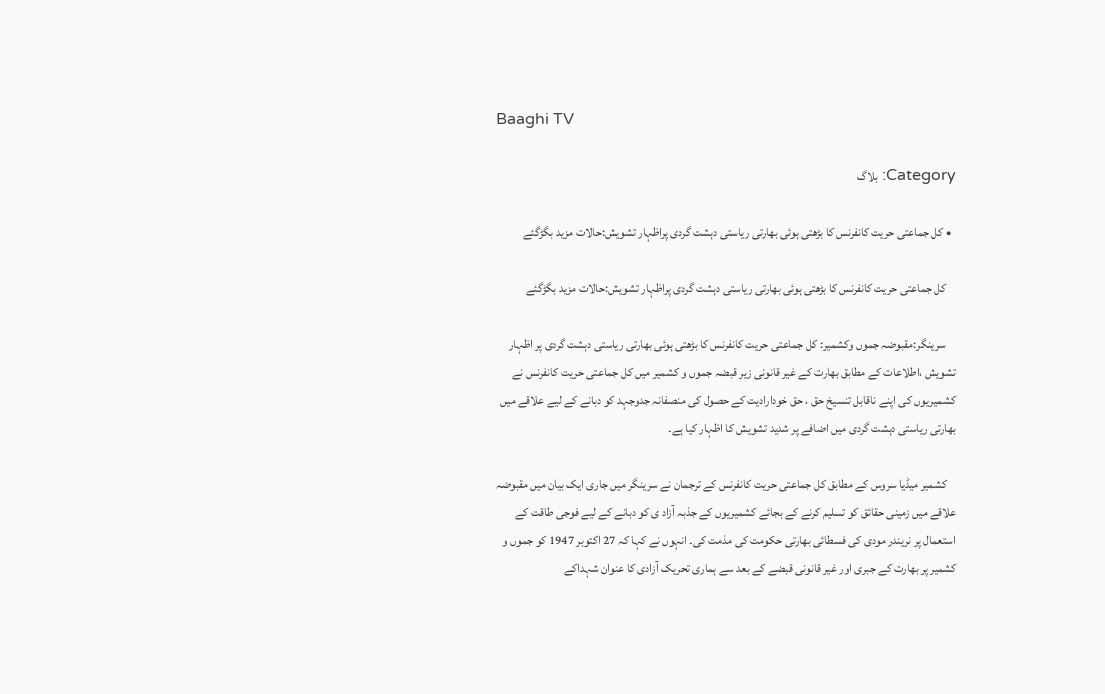Baaghi TV

Category: بلاگ

  • کل جماعتی حریت کانفرنس کا بڑھتی ہوئی بھارتی ریاستی دہشت گردی پراظہار تشویش:حالات مزید بگڑگئے

    کل جماعتی حریت کانفرنس کا بڑھتی ہوئی بھارتی ریاستی دہشت گردی پراظہار تشویش:حالات مزید بگڑگئے

    سرینگر:مقبوضہ جموں وکشمیر: کل جماعتی حریت کانفرنس کا بڑھتی ہوئی بھارتی ریاستی دہشت گردی پر اظہار تشویش ،اطلاعات کے مطابق بھارت کے غیر قانونی زیر قبضہ جموں و کشمیر میں کل جماعتی حریت کانفرنس نے کشمیریوں کی اپنے ناقابل تنسیخ حق ، حق خودارادیت کے حصول کی منصفانہ جدوجہد کو دبانے کے لیے علاقے میں بھارتی ریاستی دہشت گردی میں اضافے پر شدید تشویش کا اظہار کیا ہے۔

    کشمیر میڈیا سروس کے مطابق کل جماعتی حریت کانفرنس کے ترجمان نے سرینگر میں جاری ایک بیان میں مقبوضہ علاقے میں زمینی حقائق کو تسلیم کرنے کے بجائے کشمیریوں کے جذبہ آزاد ی کو دبانے کے لیے فوجی طاقت کے استعمال پر نریندر مودی کی فسطائی بھارتی حکومت کی مذمت کی۔ انہوں نے کہا کہ 27 اکتوبر 1947 کو جموں و کشمیر پر بھارت کے جبری اور غیر قانونی قبضے کے بعد سے ہماری تحریک آزادی کا عنوان شہداکے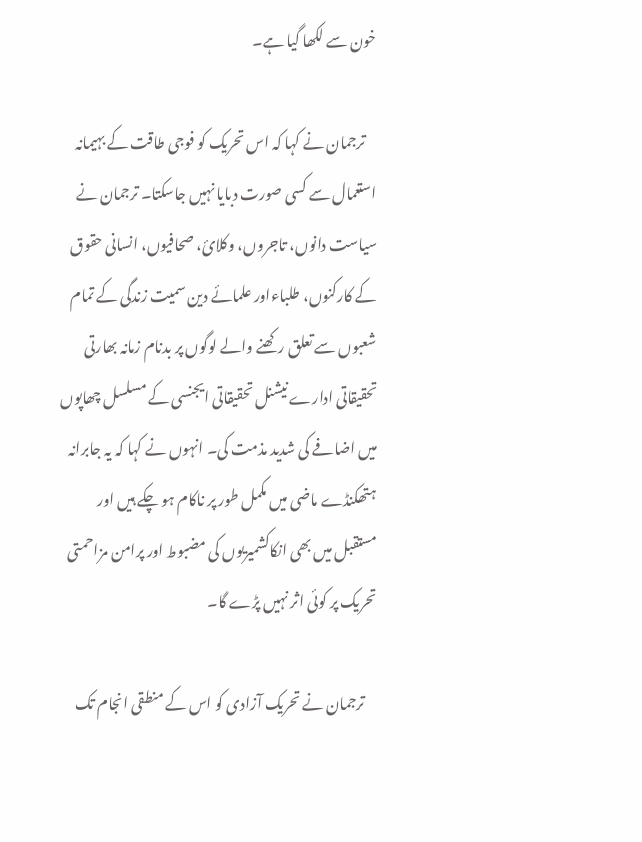خون سے لکھا گیا ہے۔

    ترجمان نے کہا کہ اس تحریک کو فوجی طاقت کے بہیمانہ استعمال سے کسی صورت دبایا نہیں جاسکتا۔ ترجمان نے سیاست دانوں، تاجروں، وکلائ، صحافیوں، انسانی حقوق کے کارکنوں، طلباءاور علمائے دین سمیت زندگی کے تمام شعبوں سے تعلق رکھنے والے لوگوں پر بدنام زمانہ بھارتی تحقیقاتی ادارے نیشنل تحقیقاتی ایجنسی کے مسلسل چھاپوں میں اضافے کی شدید مذمت کی۔ انہوں نے کہا کہ یہ جابرانہ ہتھکنڈے ماضی میں مکمل طور پر ناکام ہو چکے ہیں اور مستقبل میں بھی انکاکشمیریوں کی مضبوط اور پرامن مزاحمتی تحریک پر کوئی اثر نہیں پڑے گا۔

    ترجمان نے تحریک آزادی کو اس کے منطقی انجام تک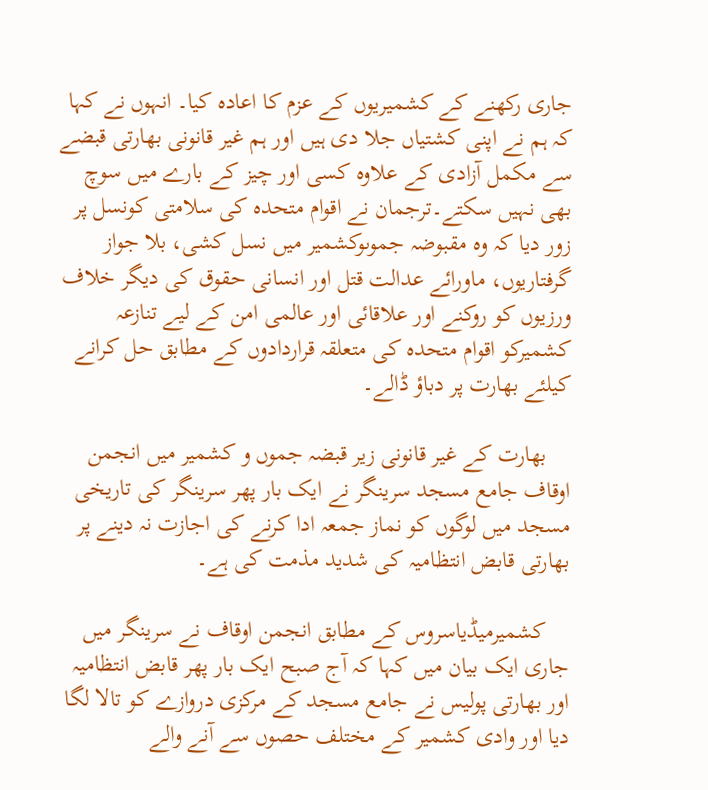جاری رکھنے کے کشمیریوں کے عزم کا اعادہ کیا۔ انہوں نے کہا کہ ہم نے اپنی کشتیاں جلا دی ہیں اور ہم غیر قانونی بھارتی قبضے سے مکمل آزادی کے علاوہ کسی اور چیز کے بارے میں سوچ بھی نہیں سکتے۔ترجمان نے اقوام متحدہ کی سلامتی کونسل پر زور دیا کہ وہ مقبوضہ جموںوکشمیر میں نسل کشی، بلا جواز گرفتاریوں، ماورائے عدالت قتل اور انسانی حقوق کی دیگر خلاف ورزیوں کو روکنے اور علاقائی اور عالمی امن کے لیے تنازعہ کشمیرکو اقوام متحدہ کی متعلقہ قراردادوں کے مطابق حل کرانے کیلئے بھارت پر دباؤ ڈالے۔

    بھارت کے غیر قانونی زیر قبضہ جموں و کشمیر میں انجمن اوقاف جامع مسجد سرینگر نے ایک بار پھر سرینگر کی تاریخی مسجد میں لوگوں کو نماز جمعہ ادا کرنے کی اجازت نہ دینے پر بھارتی قابض انتظامیہ کی شدید مذمت کی ہے۔

    کشمیرمیڈیاسروس کے مطابق انجمن اوقاف نے سرینگر میں جاری ایک بیان میں کہا کہ آج صبح ایک بار پھر قابض انتظامیہ اور بھارتی پولیس نے جامع مسجد کے مرکزی دروازے کو تالا لگا دیا اور وادی کشمیر کے مختلف حصوں سے آنے والے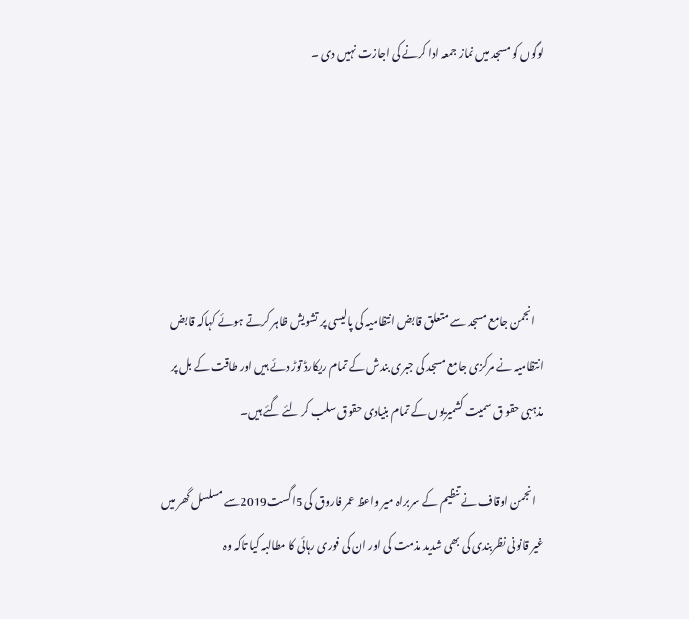لوگوں کو مسجد میں نماز جمعہ ادا کرنے کی اجازت نہیں دی ۔





    انجمن جامع مسجد سے متعلق قابض انتظامیہ کی پالیسی پر تشویش ظاہر کرتے ہوئے کہاکہ قابض انتظامیہ نے مرکزی جامع مسجد کی جبری بندش کے تمام ریکارڈ توڑ دئے ہیں اور طاقت کے بل پر مذہبی حقو ق سمیت کشمیریوں کے تمام بنیادی حقوق سلب کر لئے گئے ہیں۔

    انجمن اوقاف نے تنظیم کے سربراہ میر واعظ عمر فاروق کی 5اگست2019سے مسلسل گھر میں غیر قانونی نظربندی کی بھی شدید مذمت کی اور ان کی فوری رہائی کا مطالبہ کیا تاکہ وہ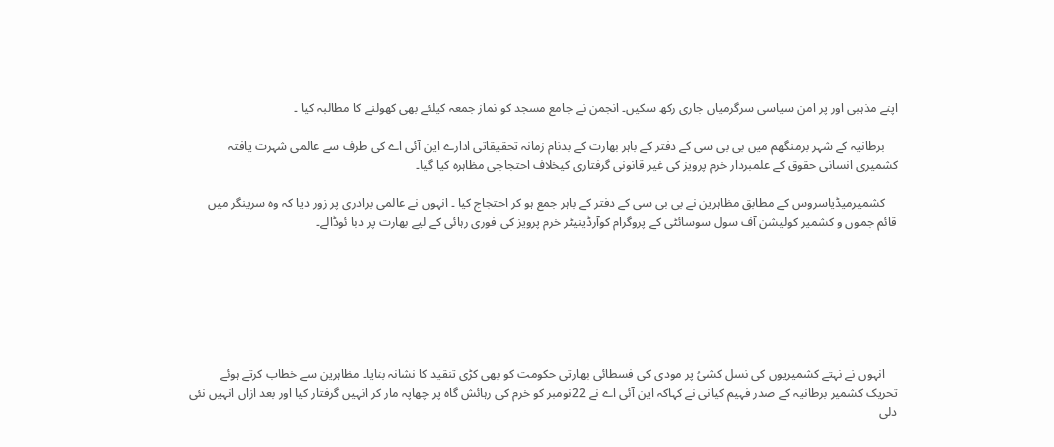اپنے مذہبی اور پر امن سیاسی سرگرمیاں جاری رکھ سکیں۔ انجمن نے جامع مسجد کو نماز جمعہ کیلئے بھی کھولنے کا مطالبہ کیا ۔

    برطانیہ کے شہر برمنگھم میں بی بی سی کے دفتر کے باہر بھارت کے بدنام زمانہ تحقیقاتی ادارے این آئی اے کی طرف سے عالمی شہرت یافتہ کشمیری انسانی حقوق کے علمبردار خرم پرویز کی غیر قانونی گرفتاری کیخلاف احتجاجی مظاہرہ کیا گیا۔

    کشمیرمیڈیاسروس کے مطابق مظاہرین نے بی بی سی کے دفتر کے باہر جمع ہو کر احتجاج کیا ۔ انہوں نے عالمی برادری پر زور دیا کہ وہ سرینگر میں قائم جموں و کشمیر کولیشن آف سول سوسائٹی کے پروگرام کوآرڈینیٹر خرم پرویز کی فوری رہائی کے لیے بھارت پر دبا ئوڈالے۔







    انہوں نے نہتے کشمیریوں کی نسل کشیُ پر مودی کی فسطائی بھارتی حکومت کو بھی کڑی تنقید کا نشانہ بنایا۔ مظاہرین سے خطاب کرتے ہوئے تحریک کشمیر برطانیہ کے صدر فہیم کیانی نے کہاکہ این آئی اے نے 22نومبر کو خرم کی رہائش گاہ پر چھاپہ مار کر انہیں گرفتار کیا اور بعد ازاں انہیں نئی دلی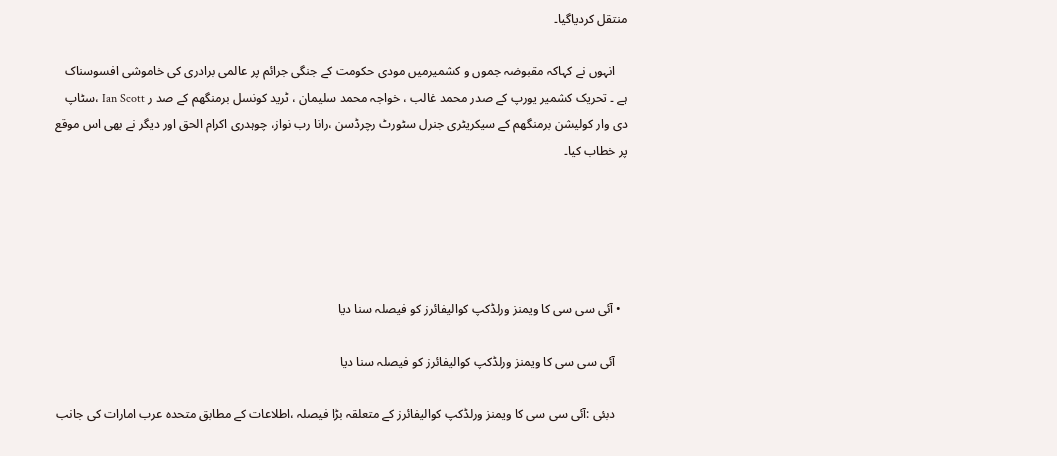منتقل کردیاگیا۔

    انہوں نے کہاکہ مقبوضہ جموں و کشمیرمیں مودی حکومت کے جنگی جرائم پر عالمی برادری کی خاموشی افسوسناک ہے ۔ تحریک کشمیر یورپ کے صدر محمد غالب ، خواجہ محمد سلیمان ، ٹرید کونسل برمنگھم کے صد ر Ian Scott ،سٹاپ دی وار کولیشن برمنگھم کے سیکریٹری جنرل سٹورٹ رچرڈسن ،رانا رب نواز، چوہدری اکرام الحق اور دیگر نے بھی اس موقع پر خطاب کیا۔





  • آئی سی سی کا ویمنز ورلڈکپ کوالیفائرز کو فیصلہ سنا دیا

    آئی سی سی کا ویمنز ورلڈکپ کوالیفائرز کو فیصلہ سنا دیا

    دبئی :آئی سی سی کا ویمنز ورلڈکپ کوالیفائرز کے متعلقہ بڑا فیصلہ ،اطلاعات کے مطابق متحدہ عرب امارات کی جانب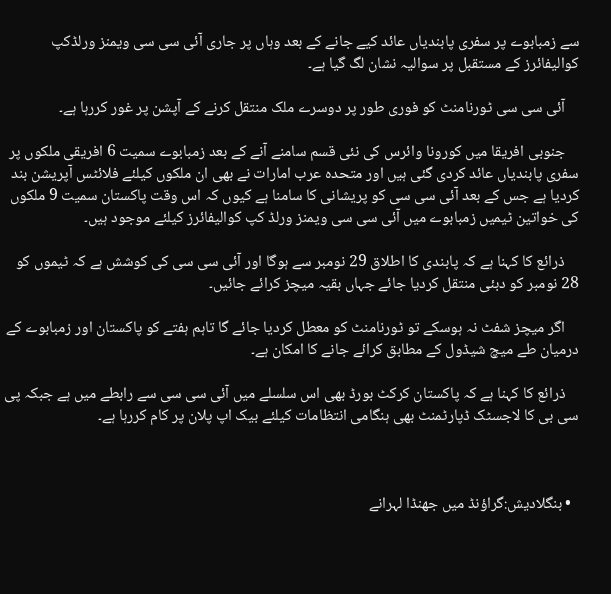سے زمبابوے پر سفری پابندیاں عائد کیے جانے کے بعد وہاں پر جاری آئی سی سی ویمنز ورلڈکپ کوالیفائرز کے مستقبل پر سوالیہ نشان لگ گیا ہے۔

    آئی سی سی ٹورنامنٹ کو فوری طور پر دوسرے ملک منتقل کرنے کے آپشن پر غور کررہا ہے۔

    جنوبی افریقا میں کورونا وائرس کی نئی قسم سامنے آنے کے بعد زمبابوے سمیت 6 افریقی ملکوں پر سفری پابندیاں عائد کردی گئی ہیں اور متحدہ عرب امارات نے بھی ان ملکوں کیلئے فلائٹس آپریشن بند کردیا ہے جس کے بعد آئی سی سی کو پریشانی کا سامنا ہے کیوں کہ اس وقت پاکستان سمیت 9 ملکوں کی خواتین ٹیمیں زمبابوے میں آئی سی سی ویمنز ورلڈ کپ کوالیفائرز کیلئے موجود ہیں۔

    ذرائع کا کہنا ہے کہ پابندی کا اطلاق 29 نومبر سے ہوگا اور آئی سی سی کی کوشش ہے کہ ٹیموں کو 28 نومبر کو دبئی منتقل کردیا جائے جہاں بقیہ میچز کرائے جائیں۔

    اگر میچز شفٹ نہ ہوسکے تو ٹورنامنٹ کو معطل کردیا جائے گا تاہم ہفتے کو پاکستان اور زمبابوے کے درمیان طے میچ شیڈول کے مطابق کرائے جانے کا امکان ہے۔

    ذرائع کا کہنا ہے کہ پاکستان کرکٹ بورڈ بھی اس سلسلے میں آئی سی سی سے رابطے میں ہے جبکہ پی سی بی کا لاجسٹک ڈپارٹمنٹ بھی ہنگامی انتظامات کیلئے بیک اپ پلان پر کام کررہا ہے۔



  • بنگلادیش:گراؤنڈ میں جھنڈا لہرانے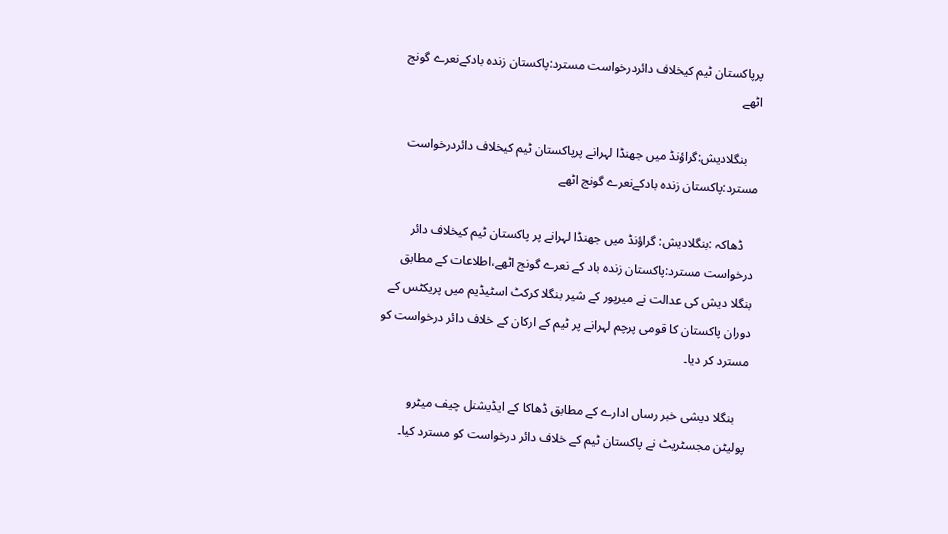پرپاکستان ٹیم کیخلاف دائردرخواست مسترد:پاکستان زندہ بادکےنعرے گونج اٹھے

    بنگلادیش:گراؤنڈ میں جھنڈا لہرانے پرپاکستان ٹیم کیخلاف دائردرخواست مسترد:پاکستان زندہ بادکےنعرے گونج اٹھے

    ڈھاکہ :بنگلادیش: گراؤنڈ میں جھنڈا لہرانے پر پاکستان ٹیم کیخلاف دائر درخواست مسترد:پاکستان زندہ باد کے نعرے گونج اٹھے،اطلاعات کے مطابق بنگلا دیش کی عدالت نے میرپور کے شیر بنگلا کرکٹ اسٹیڈیم میں پریکٹس کے دوران پاکستان کا قومی پرچم لہرانے پر ٹیم کے ارکان کے خلاف دائر درخواست کو مسترد کر دیا۔

    بنگلا دیشی خبر رساں ادارے کے مطابق ڈھاکا کے ایڈیشنل چیف میٹرو پولیٹن مجسٹریٹ نے پاکستان ٹیم کے خلاف دائر درخواست کو مسترد کیا۔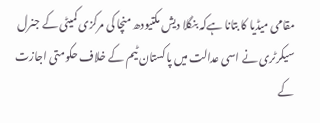مقامی میڈیا کا بتانا ہےکہ بنگلا دیش مکتیودھ منچا کی مرکزی کمیٹی کے جنرل سیکرٹری نے اسی عدالت میں پاکستان ٹیم کے خلاف حکومتی اجازت کے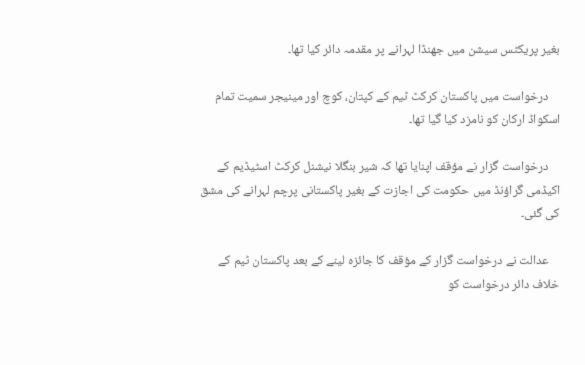بغیر پریکٹس سیشن میں جھنڈا لہرانے پر مقدمہ دائر کیا تھا۔

    درخواست میں پاکستان کرکٹ ٹیم کے کپتان، کوچ اور مینیجر سمیت تمام اسکواڈ ارکان کو نامزد کیا گیا تھا۔

    درخواست گزار نے مؤقف اپنایا تھا کہ شیر بنگلا نیشنل کرکٹ اسٹیڈیم کے اکیڈمی گراؤنڈ میں حکومت کی اجازت کے بغیر پاکستانی پرچم لہرانے کی مشق کی گئی۔

    عدالت نے درخواست گزار کے مؤقف کا جائزہ لینے کے بعد پاکستان ٹیم کے خلاف دائر درخواست کو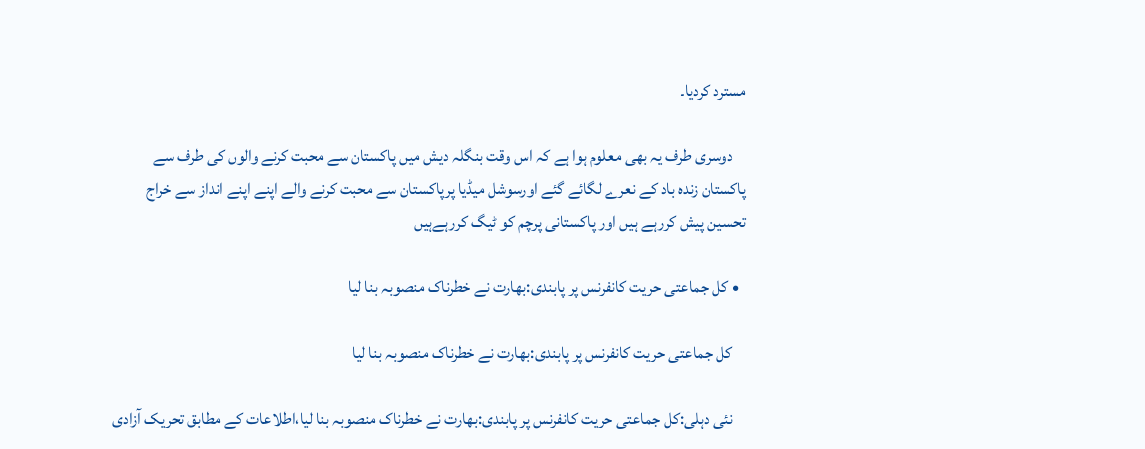مسترد کردیا۔

    دوسری طرف یہ بھی معلوم ہوا ہے کہ اس وقت بنگلہ دیش میں پاکستان سے محبت کرنے والوں کی طرف سے پاکستان زندہ باد کے نعرے لگائے گئے اورسوشل میڈیا پرپاکستان سے محبت کرنے والے اپنے اپنے انداز سے خراج تحسین پیش کررہے ہیں اور پاکستانی پرچم کو ٹیگ کررہےہیں

  • کل جماعتی حریت کانفرنس پر پابندی:بھارت نے خطرناک منصوبہ بنا لیا

    کل جماعتی حریت کانفرنس پر پابندی:بھارت نے خطرناک منصوبہ بنا لیا

    نئی دہلی:کل جماعتی حریت کانفرنس پر پابندی:بھارت نے خطرناک منصوبہ بنا لیا،اطلاعات کے مطابق تحریک آزادی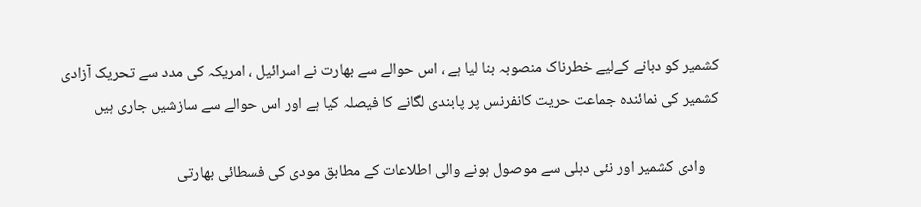کشمیر کو دبانے کےلیے خطرناک منصوبہ بنا لیا ہے ، اس حوالے سے بھارت نے اسرائیل ، امریکہ کی مدد سے تحریک آزادی کشمیر کی نمائندہ جماعت حریت کانفرنس پر پابندی لگانے کا فیصلہ کیا ہے اور اس حوالے سے سازشیں جاری ہیں

    وادی کشمیر اور نئی دہلی سے موصول ہونے والی اطلاعات کے مطابق مودی کی فسطائی بھارتی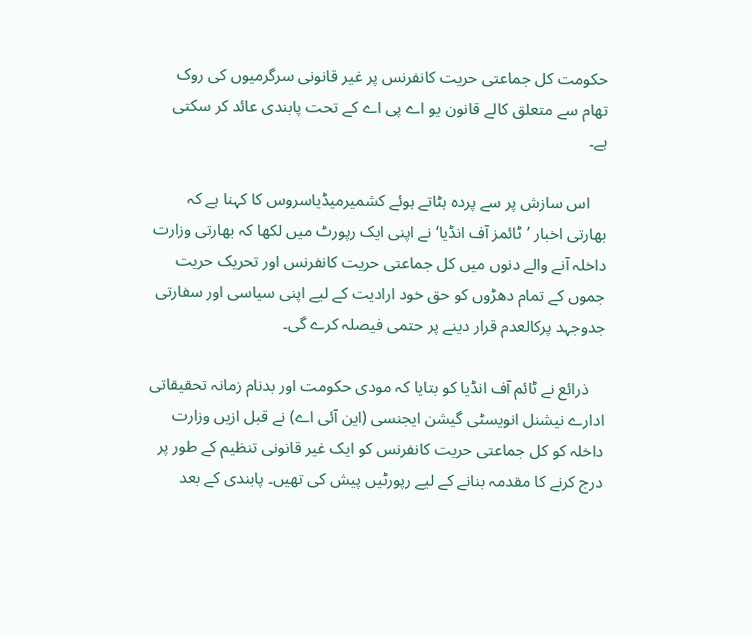حکومت کل جماعتی حریت کانفرنس پر غیر قانونی سرگرمیوں کی روک تھام سے متعلق کالے قانون یو اے پی اے کے تحت پابندی عائد کر سکتی ہے۔

    اس سازش پر سے پردہ ہٹاتے ہوئے کشمیرمیڈیاسروس کا کہنا ہے کہ بھارتی اخبار ’ٹائمز آف انڈیا‘ نے اپنی ایک رپورٹ میں لکھا کہ بھارتی وزارت داخلہ آنے والے دنوں میں کل جماعتی حریت کانفرنس اور تحریک حریت جموں کے تمام دھڑوں کو حق خود ارادیت کے لیے اپنی سیاسی اور سفارتی جدوجہد پرکالعدم قرار دینے پر حتمی فیصلہ کرے گی۔

    ذرائع نے ٹائم آف انڈیا کو بتایا کہ مودی حکومت اور بدنام زمانہ تحقیقاتی ادارے نیشنل انویسٹی گیشن ایجنسی (این آئی اے) نے قبل ازیں وزارت داخلہ کو کل جماعتی حریت کانفرنس کو ایک غیر قانونی تنظیم کے طور پر درج کرنے کا مقدمہ بنانے کے لیے رپورٹیں پیش کی تھیں۔ پابندی کے بعد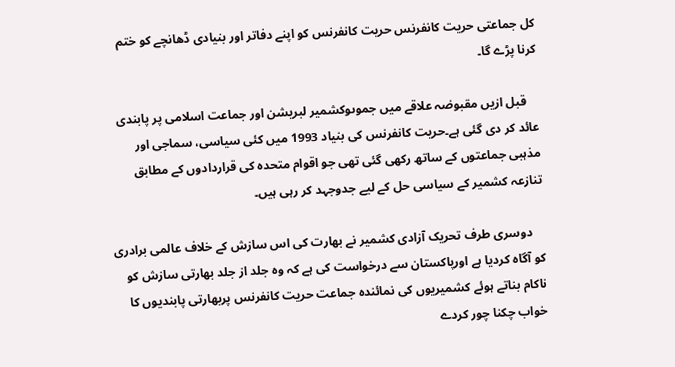کل جماعتی حریت کانفرنس حریت کانفرنس کو اپنے دفاتر اور بنیادی ڈھانچے کو ختم کرنا پڑے گا۔

    قبل ازیں مقبوضہ علاقے میں جموںوکشمیر لبریشن اور جماعت اسلامی پر پابندی عائد کر دی گئی ہے۔حریت کانفرنس کی بنیاد 1993 میں کئی سیاسی، سماجی اور مذہبی جماعتوں کے ساتھ رکھی گئی تھی جو اقوام متحدہ کی قراردادوں کے مطابق تنازعہ کشمیر کے سیاسی حل کے لیے جدوجہد کر رہی ہیں۔

    دوسری طرف تحریک آزادی کشمیر نے بھارت کی اس سازش کے خلاف عالمی برادری کو آگاہ کردیا ہے اورپاکستان سے درخواست کی ہے کہ وہ جلد از جلد بھارتی سازش کو ناکام بناتے ہوئے کشمیریوں کی نمائندہ جماعت حریت کانفرنس پربھارتی پابندیوں کا خواب چکنا چور کردے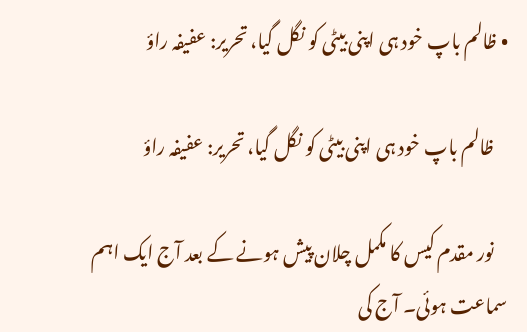• ظالم باپ خود ہی اپنی بیٹی کو نگل گیا، تحریر: عفیفہ راؤ

    ظالم باپ خود ہی اپنی بیٹی کو نگل گیا، تحریر: عفیفہ راؤ

    نور مقدم کیس کا مکمل چلان پیش ہونے کے بعد آج ایک اہم سماعت ہوئی۔ آج کی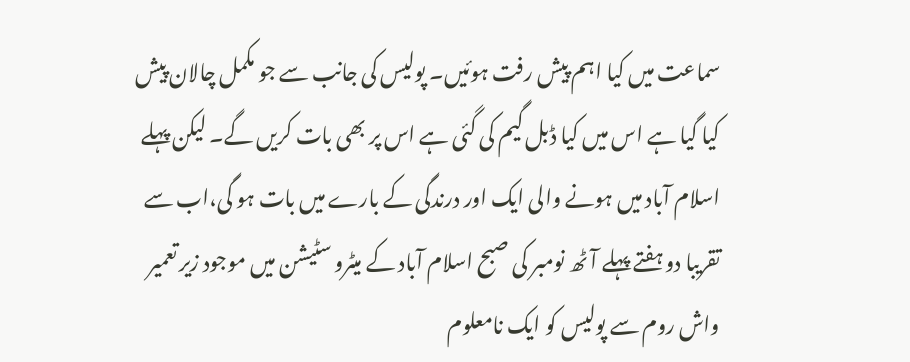سماعت میں کیا اہم پیش رفت ہوئیں۔ پولیس کی جانب سے جو مکمل چالان پیش کیا گیا ہے اس میں کیا ڈبل گیم کی گئی ہے اس پر بھی بات کریں گے۔ لیکن پہلے اسلام آباد میں ہونے والی ایک اور درندگی کے بارے میں بات ہو گی،اب سے تقریبا دو ہفتے پہلے آٹھ نومبر کی صبح اسلام آباد کے میٹرو سٹیشن میں موجود زیر تعمیر واش روم سے پولیس کو ایک نامعلوم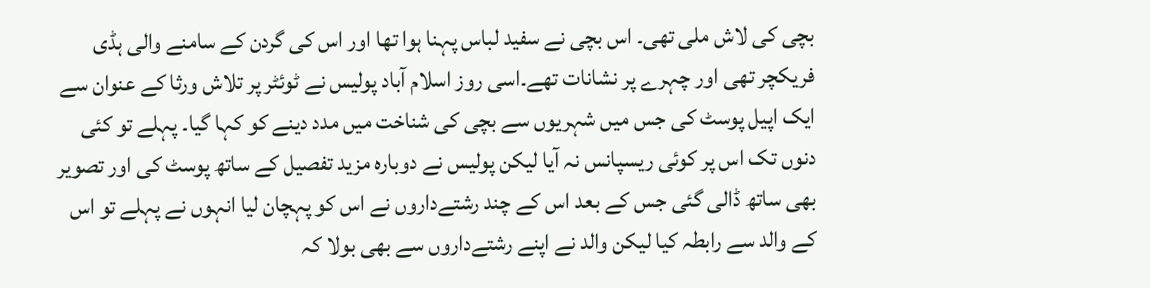بچی کی لاش ملی تھی۔ اس بچی نے سفید لباس پہنا ہوا تھا اور اس کی گردن کے سامنے والی ہڈی فریکچر تھی اور چہرے پر نشانات تھے۔اسی روز اسلام آباد پولیس نے ٹوئٹر پر تلاش ورثا کے عنوان سے ایک اپیل پوسٹ کی جس میں شہریوں سے بچی کی شناخت میں مدد دینے کو کہا گیا۔ پہلے تو کئی دنوں تک اس پر کوئی ریسپانس نہ آیا لیکن پولیس نے دوبارہ مزید تفصیل کے ساتھ پوسٹ کی اور تصویر بھی ساتھ ڈالی گئی جس کے بعد اس کے چند رشتےداروں نے اس کو پہچان لیا انہوں نے پہلے تو اس کے والد سے رابطہ کیا لیکن والد نے اپنے رشتےداروں سے بھی بولا کہ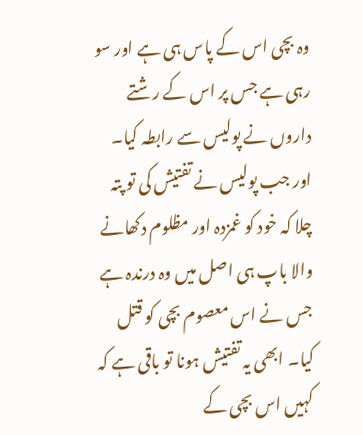وہ بچی اس کے پاس ہی ہے اور سو رہی ہے جس پر اس کے رشتے داروں نے پولیس سے رابطہ کیا۔ اور جب پولیس نے تفتیش کی تو پتہ چلا کہ خود کو غمزدہ اور مظلوم دکھانے والا باپ ہی اصل میں وہ درندہ ہے جس نے اس معصوم بچی کو قتل کیا۔ ابھی یہ تفتیش ہونا تو باقی ہے کہ کہیں اس بچی کے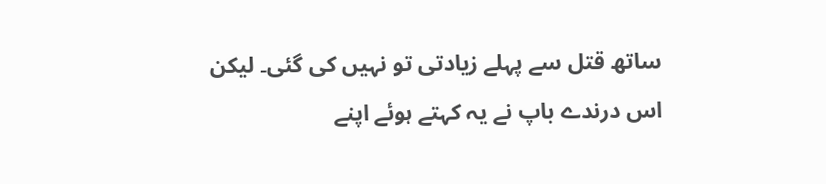ساتھ قتل سے پہلے زیادتی تو نہیں کی گئی۔ لیکن اس درندے باپ نے یہ کہتے ہوئے اپنے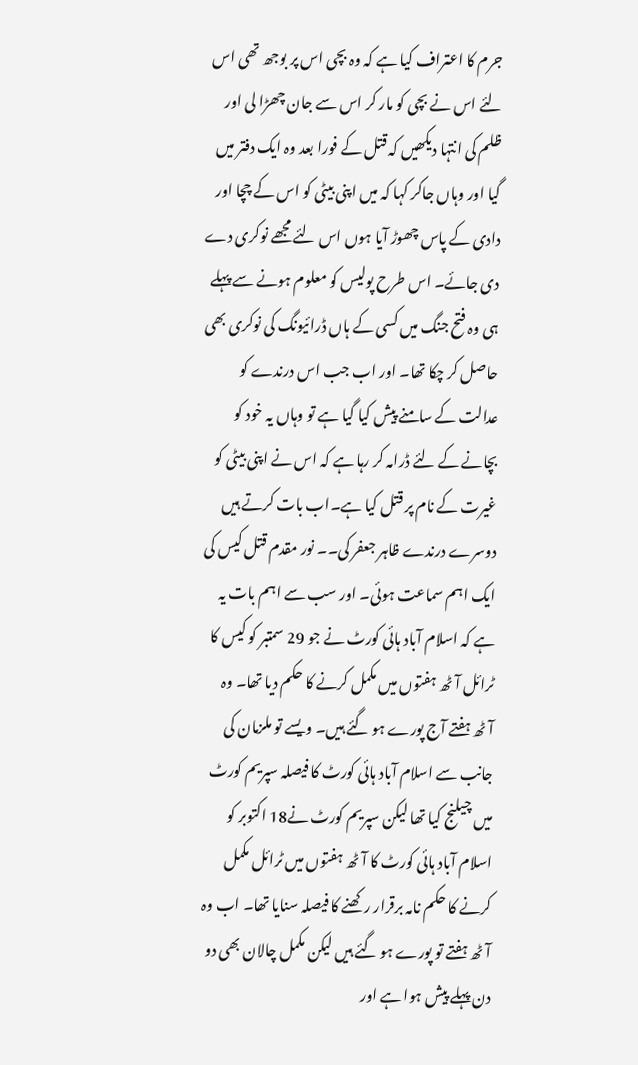جرم کا اعتراف کیا ہے کہ وہ بچی اس پر بوجھ تھی اس لئے اس نے بچی کو مار کر اس سے جان چھڑا لی اور ظلم کی انتہا دیکھیں کہ قتل کے فورا بعد وہ ایک دفتر میں گیا اور وہاں جاکر کہا کہ میں اپنی بیٹی کو اس کے چچا اور دادی کے پاس چھوڑ آیا ہوں اس لئے مجھے نوکری دے دی جائے۔ اس طرح پولیس کو معلوم ہونے سے پہلے ہی وہ فتح جنگ میں کسی کے ہاں ڈرائیونگ کی نوکری بھی حاصل کر چکا تھا۔ اور اب جب اس درندے کو عدالت کے سامنے پیش کیا گیا ہے تو وہاں یہ خود کو بچانے کے لئے ڈرامہ کر رہا ہے کہ اس نے اپنی بیٹی کو غیرت کے نام پر قتل کیا ہے۔اب بات کرتے ہیں دوسرے درندے ظاہر جعفر کی۔۔ نور مقدم قتل کیس کی ایک اہم سماعت ہوئی۔ اور سب سے اہم بات یہ ہے کہ اسلام آباد ہائی کورٹ نے جو 29 سمتبر کو کیس کا ٹرائل آٹھ ہفتوں میں مکمل کرنے کا حکم دیا تھا۔ وہ آٹھ ہفتے آج پورے ہو گئے ہیں۔ ویسے تو ملزمان کی جانب سے اسلام آباد ہائی کورٹ کا فیصلہ سپریم کورٹ میں چیلنج کیا تھا لیکن سپریم کورٹ نے18 اکتوبر کو اسلام آباد ہائی کورٹ کا آٹھ ہفتوں میں ٹرائل مکمل کرنے کا حکم نامہ برقرار رکھنے کا فیصلہ سنایا تھا۔ اب وہ آٹھ ہفتے تو پورے ہو گئے ہیں لیکن مکمل چالان بھی دو دن پہلے پیش ہوا ہے اور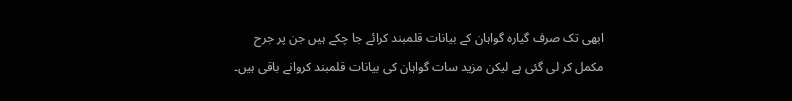ابھی تک صرف گیارہ گواہان کے بیانات قلمبند کرائے جا چکے ہیں جن پر جرح مکمل کر لی گئی ہے لیکن مزید سات گواہان کی بیانات قلمبند کروانے باقی ہیں۔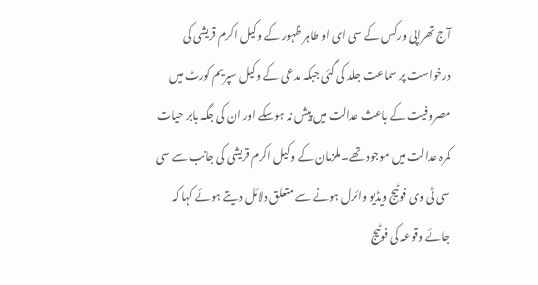آج تھراپی ورکس کے سی ای او طاہر ظہور کے وکیل اکرم قریشی کی درخواست پر سماعت جلد کی گئی جبکہ مدعی کے وکیل سپریم کورٹ میں مصروفیت کے باعث عدالت میں پیش نہ ہوسکے اور ان کی جگہ بابر حیات کمرہ عدالت میں موجود تھے۔ملزمان کے وکیل اکرم قریشی کی جانب سے سی سی ٹی وی فوٹیج ویڈیو وائرل ہونے سے متعلق دلائل دیتے ہوئے کہا کہ جائے وقوعہ کی فوٹیج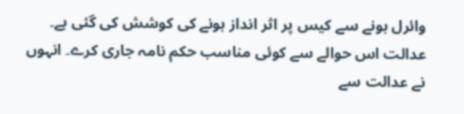وائرل ہونے سے کیس پر اثر انداز ہونے کی کوشش کی گئی ہے۔ عدالت اس حوالے سے کوئی مناسب حکم نامہ جاری کرے۔ انہوں نے عدالت سے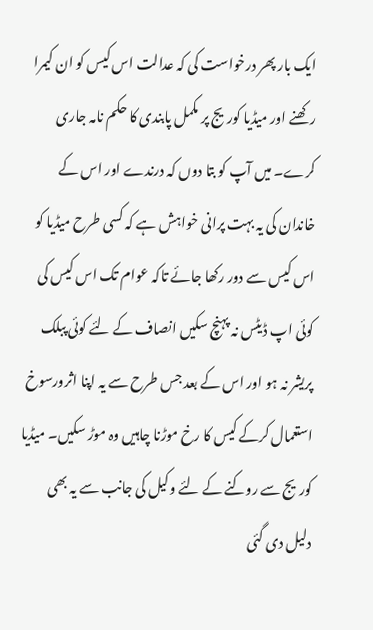ایک بار پھر درخواست کی کہ عدالت اس کیس کو ان کیمرا رکھنے اور میڈیا کوریج پر مکمل پابندی کا حکم نامہ جاری کرے۔ میں آپ کو بتا دوں کہ درندے اور اس کے خاندان کی یہ بہت پرانی خواہش ہے کہ کسی طرح میڈیا کو اس کیس سے دور رکھا جائے تاکہ عوام تک اس کیس کی کوئی اپ ڈیٹس نہ پہنچ سکیں انصاف کے لئے کوئی پبلک پریشر نہ ہو اور اس کے بعد جس طرح سے یہ اپنا اثرورسوخ استعمال کرکے کیس کا رخ موڑنا چاہیں وہ موڑ سکیں۔ میڈیا کوریج سے روکنے کے لئے وکیل کی جانب سے یہ بھی دلیل دی گئی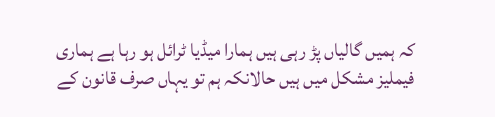کہ ہمیں گالیاں پڑ رہی ہیں ہمارا میڈیا ٹرائل ہو رہا ہے ہماری فیملیز مشکل میں ہیں حالانکہ ہم تو یہاں صرف قانون کے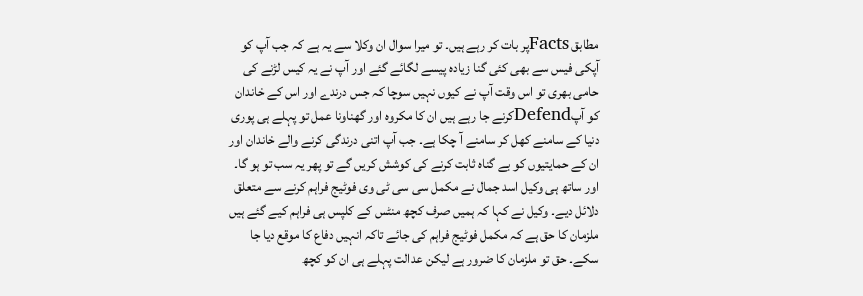مطابق Factsپر بات کر رہے ہیں۔ تو میرا سوال ان وکلا سے یہ ہے کہ جب آپ کو آپکی فیس سے بھی کئی گنا زیادہ پیسے لگائے گئے اور آپ نے یہ کیس لڑنے کی حامی بھری تو اس وقت آپ نے کیوں نہیں سوچا کہ جس درندے اور اس کے خاندان کو آپDefendکرنے جا رہے ہیں ان کا مکروہ اور گھناونا عمل تو پہلے ہی پوری دنیا کے سامنے کھل کر سامنے آ چکا ہے۔ جب آپ اتنی درندگی کرنے والے خاندان اور ان کے حمایتیوں کو بے گناہ ثابت کرنے کی کوشش کریں گے تو پھر یہ سب تو ہو گا۔ اور ساتھ ہی وکیل اسد جمال نے مکمل سی سی ٹی وی فوٹیج فراہم کرنے سے متعلق دلائل دیے۔ وکیل نے کہا کہ ہمیں صرف کچھ منٹس کے کلپس ہی فراہم کیے گئے ہیں ملزمان کا حق ہے کہ مکمل فوٹیج فراہم کی جائے تاکہ انہیں دفاع کا موقع دیا جا سکے۔ حق تو ملزمان کا ضرور ہے لیکن عدالت پہلے ہی ان کو کچھ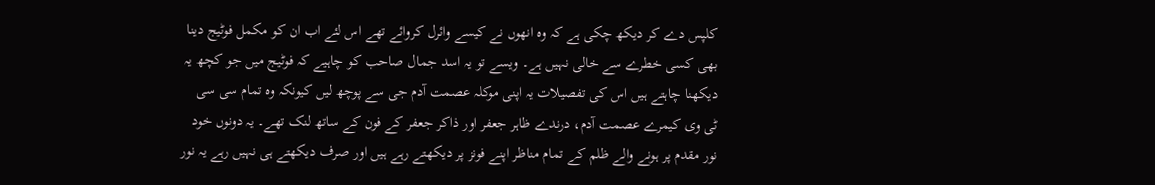کلپس دے کر دیکھ چکی ہے کہ وہ انھوں نے کیسے وائرل کروائے تھے اس لئے اب ان کو مکمل فوٹیج دینا بھی کسی خطرے سے خالی نہیں ہے۔ ویسے تو یہ اسد جمال صاحب کو چاہیے کہ فوٹیج میں جو کچھ یہ دیکھنا چاہتے ہیں اس کی تفصیلات یہ اپنی موکلہ عصمت آدم جی سے پوچھ لیں کیونکہ وہ تمام سی سی ٹی وی کیمرے عصمت آدم، درندے ظاہر جعفر اور ذاکر جعفر کے فون کے ساتھ لنک تھے۔ یہ دونوں خود نور مقدم پر ہونے والے ظلم کے تمام مناظر اپنے فونز پر دیکھتے رہے ہیں اور صرف دیکھتے ہی نہیں رہے یہ نور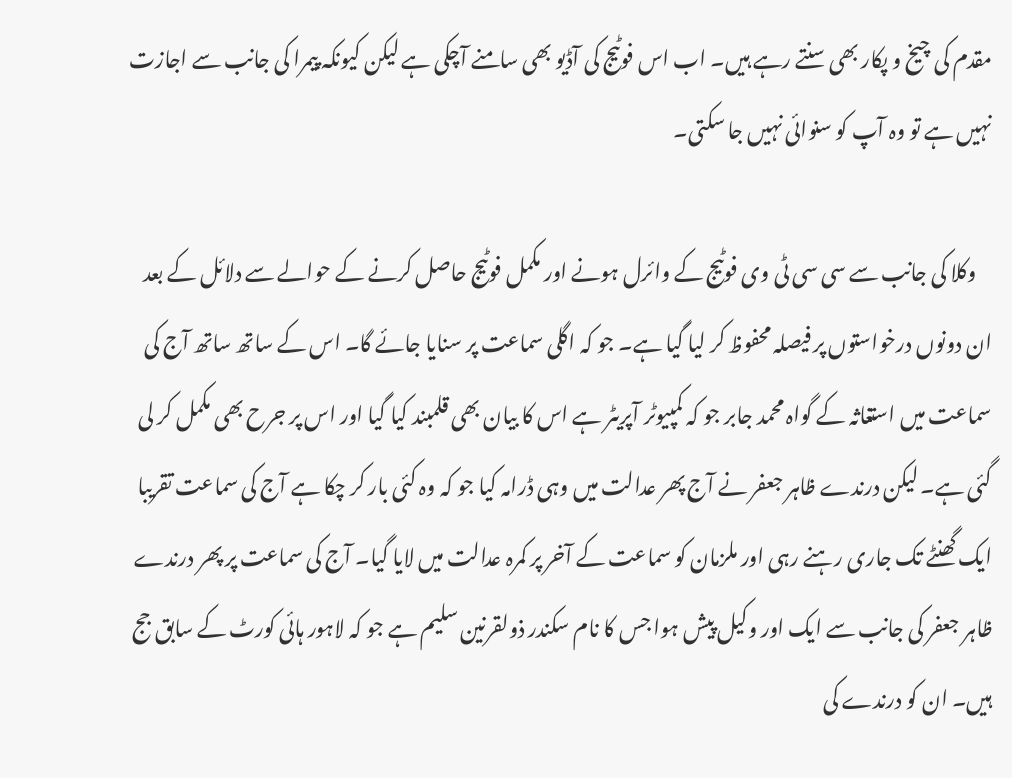مقدم کی چیخ و پکار بھی سنتے رہے ہیں۔ اب اس فوٹیج کی آڈیو بھی سامنے آچکی ہے لیکن کیونکہ پیمرا کی جانب سے اجازت نہیں ہے تو وہ آپ کو سنوائی نہیں جا سکتی۔

    وکلا کی جانب سے سی سی ٹی وی فوٹیج کے وائرل ہونے اور مکمل فوٹیج حاصل کرنے کے حوالے سے دلائل کے بعد ان دونوں درخواستوں پر فیصلہ محفوظ کر لیا گیا ہے۔ جو کہ اگلی سماعت پر سنایا جائے گا۔ اس کے ساتھ ساتھ آج کی سماعت میں استغاثہ کے گواہ محمد جابر جو کہ کمپیوٹر آپریٹر ہے اس کا بیان بھی قلمبند کیا گیا اور اس پر جرح بھی مکمل کر لی گئی ہے۔ لیکن درندے ظاہر جعفر نے آج پھر عدالت میں وہی ڈرامہ کیا جو کہ وہ کئی بار کر چکا ہے آج کی سماعت تقریبا ایک گھنٹے تک جاری رہنے رہی اور ملزمان کو سماعت کے آخر پر کمرہ عدالت میں لایا گیا۔ آج کی سماعت پر پھر درندے ظاہر جعفر کی جانب سے ایک اور وکیل پیش ہوا جس کا نام سکندر ذولقرنین سلیم ہے جو کہ لاہور ہائی کورٹ کے سابق جج ہیں۔ ان کو درندے کی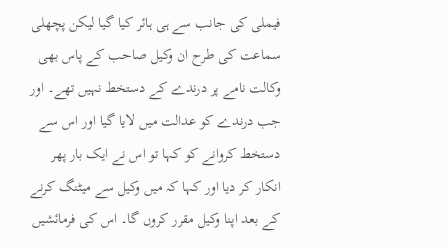فیملی کی جانب سے ہی ہائر کیا گیا لیکن پچھلی سماعت کی طرح ان وکیل صاحب کے پاس بھی وکالت نامے پر درندے کے دستخط نہیں تھے۔ اور جب درندے کو عدالت میں لایا گیا اور اس سے دستخط کروانے کو کہا تو اس نے ایک بار پھر انکار کر دیا اور کہا کہ میں وکیل سے میٹنگ کرنے کے بعد اپنا وکیل مقرر کروں گا۔ اس کی فرمائشیں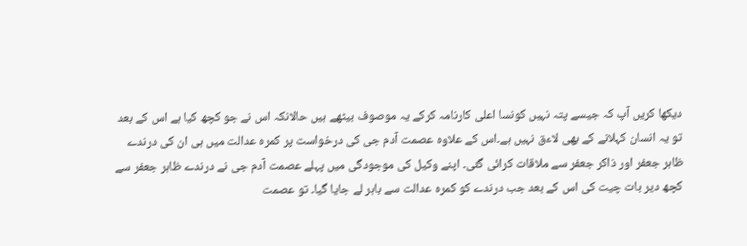دیکھا کریں آپ کہ جیسے پتہ نہیں کونسا اعلی کارنامہ کرکے یہ موصوف بیٹھے ہیں حالانکہ اس نے جو کچھ کیا ہے اس کے بعد تو یہ انسان کہلانے کے بھی لاءق نہیں ہے۔اس کے علاوہ عصمت آدم جی کی درخواست پر کمرہ عدالت میں ہی ان کی درندے ظاہر جعفر اور ذاکر جعفر سے ملاقات کرائی گئی۔ اپنے وکیل کی موجودگی میں پہلے عصمت آدم جی نے درندے ظاہر جعفر سے کچھ دیر بات چیت کی اس کے بعد جب درندے کو کمرہ عدالت سے باہر لے جایا گیا۔ تو عصمت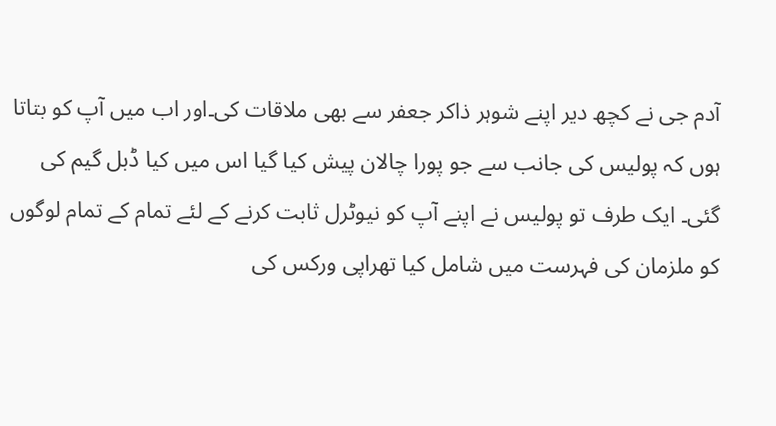آدم جی نے کچھ دیر اپنے شوہر ذاکر جعفر سے بھی ملاقات کی۔اور اب میں آپ کو بتاتا ہوں کہ پولیس کی جانب سے جو پورا چالان پیش کیا گیا اس میں کیا ڈبل گیم کی گئی۔ ایک طرف تو پولیس نے اپنے آپ کو نیوٹرل ثابت کرنے کے لئے تمام کے تمام لوگوں کو ملزمان کی فہرست میں شامل کیا تھراپی ورکس کی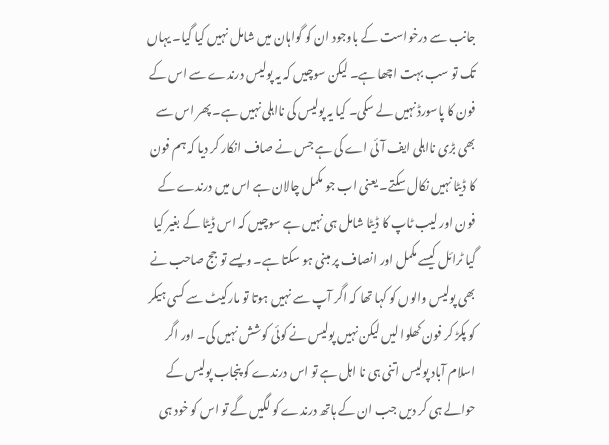جانب سے درخواست کے باوجود ان کو گواہان میں شامل نہیں کیا گیا۔ یہاں تک تو سب بہت اچھا ہے۔ لیکن سوچیں کہ یہ پولیس درندے سے اس کے فون کا پاسورڈ نہیں لے سکی۔ کیا یہ پولیس کی نااہلی نہیں ہے۔ پھر اس سے بھی بڑی نااہلی ایف آئی اے کی ہے جس نے صاف انکار کر دیا کہ ہم فون کا ڈیٹا نہیں نکال سکتے۔ یعنی اب جو مکمل چالان ہے اس میں درندے کے فون اور لیب ٹاپ کا ڈیٹا شامل ہی نہیں ہے سوچیں کہ اس ڈیٹا کے بغیر کیا گیا ٹرائل کیسے مکمل اور انصاف پر مبنی ہو سکتا ہے۔ ویسے تو جج صاحب نے بھی پولیس والوں کو کہا تھا کہ اگر آپ سے نہیں ہوتا تو مارکیٹ سے کسی ہیکر کو پکڑ کر فون کھلوا لیں لیکن نہیں پولیس نے کوئی کوشش نہیں کی۔ اور اگر اسلام آباد پولیس اتنی ہی نا اہل ہے تو اس درندے کو پنجاب پولیس کے حوالے ہی کر دیں جب ان کے ہاتھ درندے کو لگیں گے تو اس کو خود ہی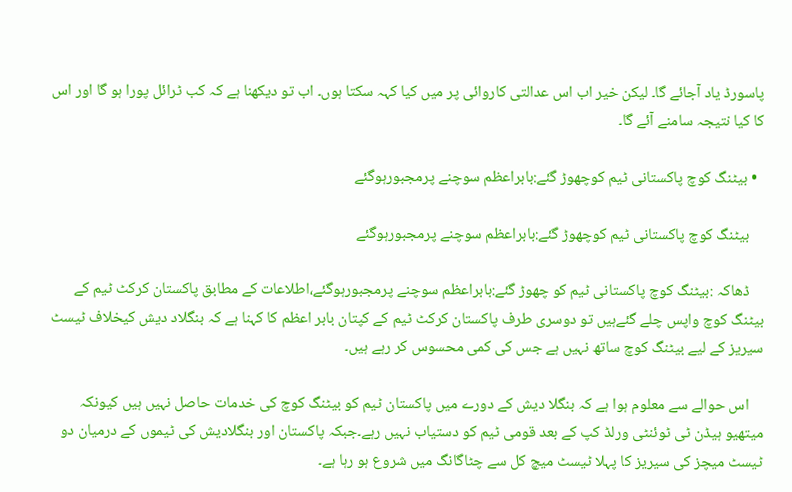پاسورڈ یاد آجائے گا۔ لیکن خیر اب اس عدالتی کاروائی پر میں کیا کہہ سکتا ہوں۔ اب تو دیکھنا ہے کہ کب ٹرائل پورا ہو گا اور اس کا کیا نتیجہ سامنے آئے گا۔

  • بیٹنگ کوچ پاکستانی ٹیم کوچھوڑ گئے:بابراعظم سوچنے پرمجبورہوگئے

    بیٹنگ کوچ پاکستانی ٹیم کوچھوڑ گئے:بابراعظم سوچنے پرمجبورہوگئے

    ڈھاکہ :بیٹنگ کوچ پاکستانی ٹیم کو چھوڑ گئے:بابراعظم سوچنے پرمجبورہوگئے،اطلاعات کے مطابق پاکستان کرکٹ ٹیم کے بیٹنگ کوچ واپس چلے گئےہیں‌ تو دوسری طرف پاکستان کرکٹ ٹیم کے کپتان بابر اعظم کا کہنا ہے کہ بنگلاد دیش کیخلاف ٹیسٹ سیریز کے لیے بیٹنگ کوچ ساتھ نہیں ہے جس کی کمی محسوس کر رہے ہیں۔

    اس حوالے سے معلوم ہوا ہے کہ بنگلا دیش کے دورے میں پاکستان ٹیم کو بیٹنگ کوچ کی خدمات حاصل نہیں ہیں کیونکہ میتھیو ہیڈن ٹی ٹوئنٹی ورلڈ کپ کے بعد قومی ٹیم کو دستیاب نہیں رہے۔جبکہ پاکستان اور بنگلادیش کی ٹیموں کے درمیان دو ٹیسٹ میچز کی سیریز کا پہلا ٹیسٹ میچ کل سے چٹاگانگ میں شروع ہو رہا ہے۔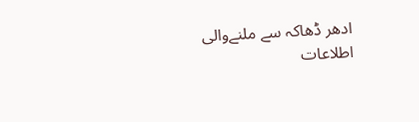ادھر ڈھاکہ سے ملنےوالی اطلاعات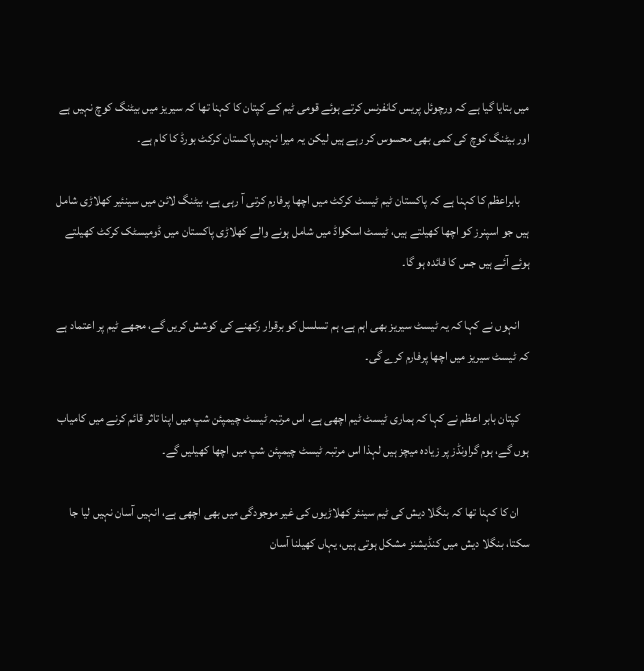میں بتایا گیا ہے کہ ورچوئل پریس کانفرنس کرتے ہوئے قومی ٹیم کے کپتان کا کہنا تھا کہ سیریز میں بیٹنگ کوچ نہیں ہے اور بیٹنگ کوچ کی کمی بھی محسوس کر رہے ہیں لیکن یہ میرا نہیں پاکستان کرکٹ بورڈ کا کام ہے۔

    بابراعظم کا کہنا ہے کہ پاکستان ٹیم ٹیسٹ کرکٹ میں اچھا پرفارم کرتی آ رہی ہے، بیٹنگ لائن میں سینئیر کھلاڑی شامل ہیں جو اسپنرز کو اچھا کھیلتے ہیں، ٹیسٹ اسکواڈ میں شامل ہونے والے کھلاڑی پاکستان میں ڈومیسٹک کرکٹ کھیلتے ہوئے آئے ہیں جس کا فائدہ ہو گا۔

    انہوں نے کہا کہ یہ ٹیسٹ سیریز بھی اہم ہے، ہم تسلسل کو برقرار رکھنے کی کوشش کریں گے، مجھے ٹیم پر اعتماد ہے کہ ٹیسٹ سیریز میں اچھا پرفارم کرے گی۔

    کپتان بابر اعظم نے کہا کہ ہماری ٹیسٹ ٹیم اچھی ہے، اس مرتبہ ٹیسٹ چیمپئن شپ میں اپنا تاثر قائم کرنے میں کامیاب ہوں گے، ہوم گراونڈز پر زیادہ میچز ہیں لہذا اس مرتبہ ٹیسٹ چیمپئن شپ میں اچھا کھیلیں گے۔

    ان کا کہنا تھا کہ بنگلا دیش کی ٹیم سینئر کھلاڑیوں کی غیر موجودگی میں بھی اچھی ہے، انہیں آسان نہیں لیا جا سکتا، بنگلا دیش میں کنڈیشنز مشکل ہوتی ہیں، یہاں کھیلنا آسان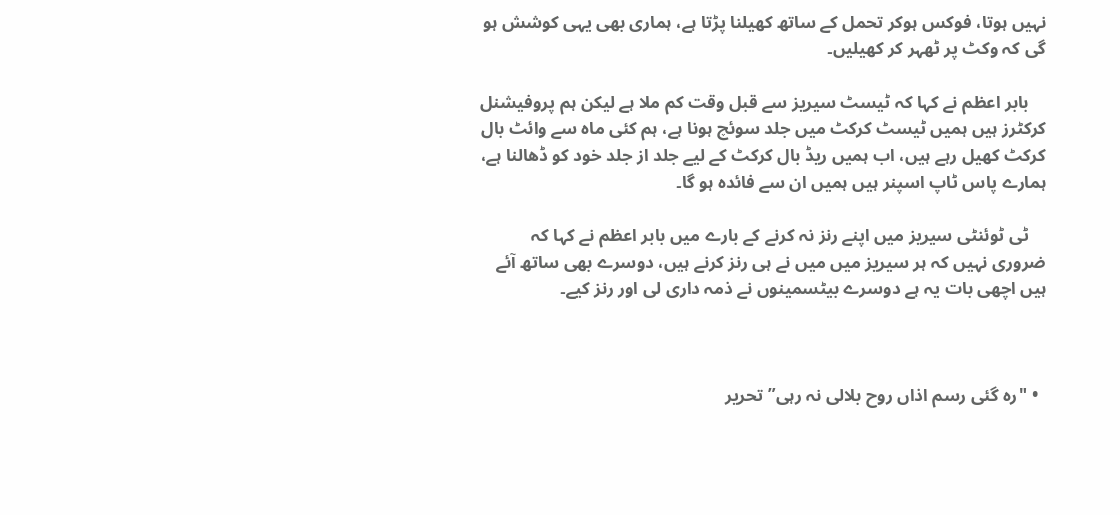نہیں ہوتا، فوکس ہوکر تحمل کے ساتھ کھیلنا پڑتا ہے، ہماری بھی یہی کوشش ہو گی کہ وکٹ پر ٹھہر کر کھیلیں۔

    بابر اعظم نے کہا کہ ٹیسٹ سیریز سے قبل وقت کم ملا ہے لیکن ہم پروفیشنل کرکٹرز ہیں ہمیں ٹیسٹ کرکٹ میں جلد سوئچ ہونا ہے، ہم کئی ماہ سے وائٹ بال کرکٹ کھیل رہے ہیں، اب ہمیں ریڈ بال کرکٹ کے لیے جلد از جلد خود کو ڈھالنا ہے، ہمارے پاس ٹاپ اسپنر ہیں ہمیں ان سے فائدہ ہو گا۔

    ٹی ٹوئنٹی سیریز میں اپنے رنز نہ کرنے کے بارے میں بابر اعظم نے کہا کہ ضروری نہیں کہ ہر سیریز میں میں نے ہی رنز کرنے ہیں، دوسرے بھی ساتھ آئے ہیں اچھی بات یہ ہے دوسرے بیٹسمینوں نے ذمہ داری لی اور رنز کیے۔



  • "رہ گئی رسم اذاں روح بلالی نہ رہی” تحریر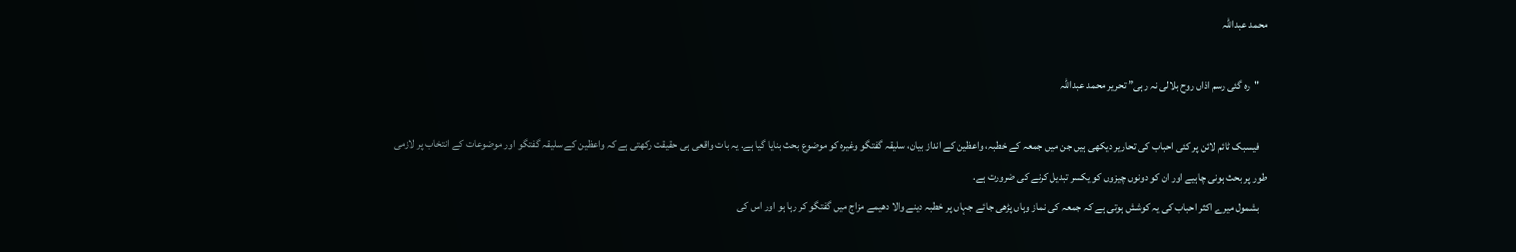محمد عبداللہ

    "رہ گئی رسم اذاں روح بلالی نہ رہی” تحریر محمد عبداللہ

    فیسبک ٹائم لائن پر کئی احباب کی تحاریر دیکھی ہیں جن میں جمعہ کے خطبہ، واعظین کے انداز بیان، سلیقہ گفتگو وغیرہ کو موضوع بحث بنایا گیا ہے. یہ بات واقعی ہی حقیقت رکھتی ہے کہ واعظین کے سلیقہ گفتگو اور موضوعات کے انتخاب پر لازمی طور پر بحث ہونی چاہیے اور ان کو دونوں چیزوں کو یکسر تبدیل کرنے کی ضرورت ہے.
    بشمول میرے اکثر احباب کی یہ کوشش ہوتی ہے کہ جمعہ کی نماز وہاں پڑھی جائے جہاں پر خطبہ دینے والا دھیمے مزاج میں گفتگو کر رہا ہو اور اس کی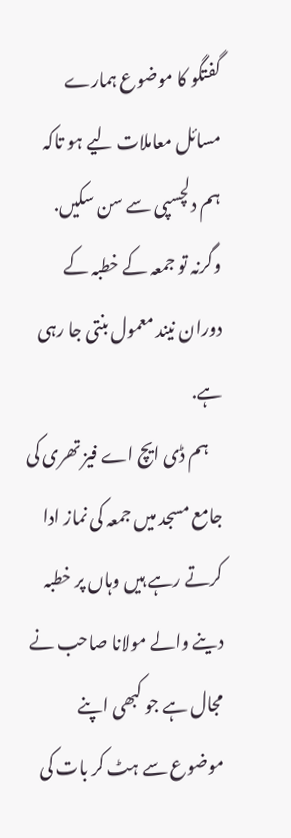گفتگو کا موضوع ہمارے مسائل معاملات لیے ہو تاکہ ہم دلچسپی سے سن سکیں. وگرنہ تو جمعہ کے خطبہ کے دوران نیند معمول بنتی جا رہی ہے.
    ہم ڈی ایچ اے فیز تھری کی جامع مسجد میں جمعہ کی نماز ادا کرتے رہے ہیں وہاں پر خطبہ دینے والے مولانا صاحب نے مجال ہے جو کبھی اپنے موضوع سے ہٹ کر بات کی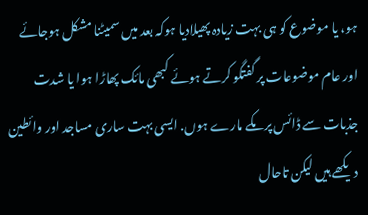ہو، یا موضوع کو ہی بہت زیادہ پھیلادیا ہوکہ بعد میں سمیٹنا مشکل ہوجائے اور عام موضوعات پر گفتگو کرتے ہوئے کبھی مائک پھاڑا ہوا یا شدت جذبات سے ڈائس پر مکے مارے ہوں. ایسی بہت ساری مساجد اور وائطین دیکھے ہیں لیکن تاحال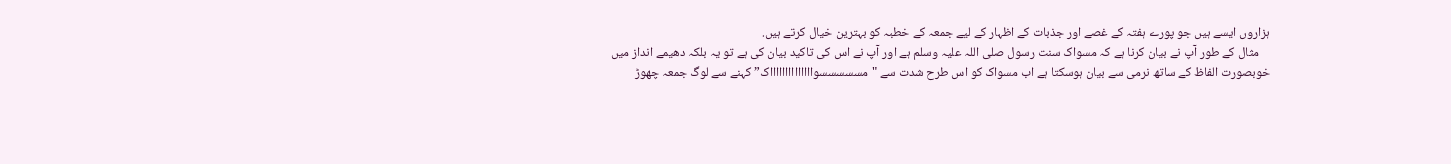ہزاروں ایسے ہیں جو پورے ہفتہ کے غصے اور جذبات کے اظہار کے لیے جمعہ کے خطبہ کو بہترین خیال کرتے ہیں.
    مثال کے طور آپ نے بیان کرنا ہے کہ مسواک سنت رسول صلی اللہ علیہ وسلم ہے اور آپ نے اس کی تاکید بیان کی ہے تو یہ بلکہ دھیمے انداز میں خوبصورت الفاظ کے ساتھ نرمی سے بیان ہوسکتا ہے اب مسواک کو اس طرح شدت سے "مسسسسسوااااااااااااااک” کہنے سے لوگ جمعہ چھوڑ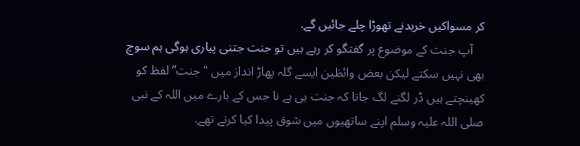کر مسواکیں خریدنے تھوڑا چلے جائیں گے.
    آپ جنت کے موضوع پر گفتگو کر رہے ہیں تو جنت جتنی پیاری ہوگی ہم سوچ بھی نہیں سکتے لیکن بعض وائظین ایسے گلہ پھاڑ انداز میں "جنت” لفظ کو کھینچتے ہیں ڈر لگنے لگ جاتا کہ جنت ہی ہے نا جس کے بارے میں اللہ کے نبی صلی اللہ علیہ وسلم اپنے ساتھیوں میں شوق پیدا کیا کرتے تھے.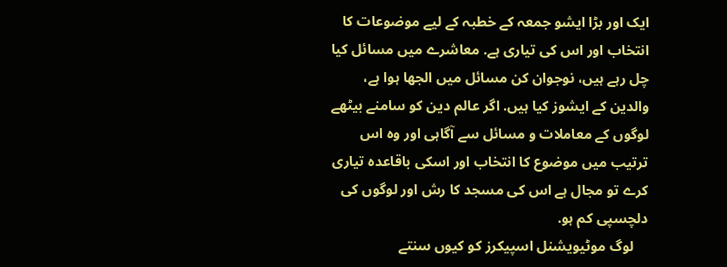ایک اور بڑا ایشو جمعہ کے خطبہ کے لیے موضوعات کا انتخاب اور اس کی تیاری ہے. معاشرے میں مسائل کیا چل رہے ہیں، نوجوان کن مسائل میں الجھا ہوا ہے، والدین کے ایشوز کیا ہیں. اگر عالم دین کو سامنے بیٹھے لوگوں کے معاملات و مسائل سے آگاہی اور وہ اس ترتیب میں موضوع کا انتخاب اور اسکی باقاعدہ تیاری کرے تو مجال ہے اس کی مسجد کا رش اور لوگوں کی دلچسپی کم ہو.
    لوگ موٹیویشنل اسپیکرز کو کیوں سنتے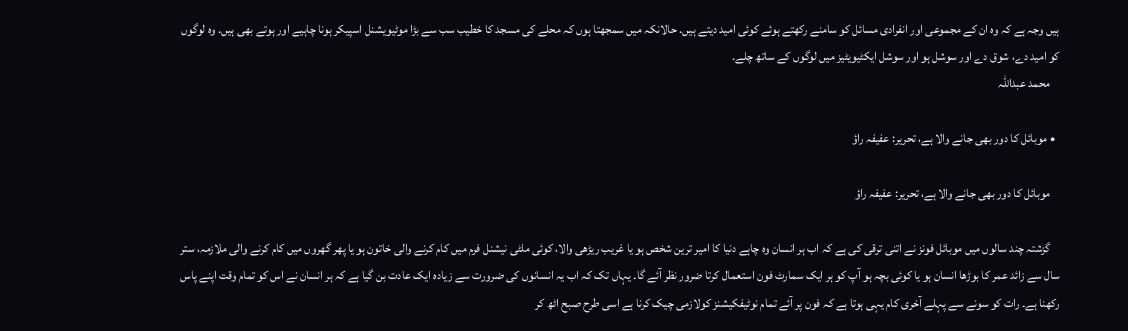ہیں وجہ ہے کہ وہ ان کے مجموعی اور انفرادی مسائل کو سامنے رکھتے ہوئے کوئی امید دیتے ہیں. حالانکہ میں سمجھتا ہوں کہ محلے کی مسجد کا خطیب سب سے بڑا موٹیویشنل اسپیکر ہونا چاہیے اور ہوتے بھی ہیں. وہ لوگوں کو امید دے، شوق دے اور سوشل ہو اور سوشل ایکٹیویٹیز میں لوگوں کے ساتھ چلے.
    محمد عبداللہ

  • موبائل کا دور بھی جانے والا ہے، تحریر: عفیفہ راؤ

    موبائل کا دور بھی جانے والا ہے، تحریر: عفیفہ راؤ

    گزشتہ چند سالوں میں موبائل فونز نے اتنی ترقی کی ہے کہ اب ہر انسان وہ چاہے دنیا کا امیر ترین شخص ہو یا غریب ریڑھی والا، کوئی ملٹی نیشنل فرم میں کام کرنے والی خاتون ہو یا پھر گھروں میں کام کرنے والی ملازمہ، ستر سال سے زائد عمر کا بوڑھا انسان ہو یا کوئی بچہ ہو آپ کو ہر ایک سمارٹ فون استعمال کرتا ضرور نظر آئے گا۔ یہاں تک کہ اب یہ انسانوں کی ضرورت سے زیادہ ایک عادت بن گیا ہے کہ ہر انسان نے اس کو تمام وقت اپنے پاس رکھنا ہے۔ رات کو سونے سے پہلے آخری کام یہی ہوتا ہے کہ فون پر آئے تمام نوٹیفکیشنز کولازمی چیک کرنا ہے اسی طرح صبح اٹھ کر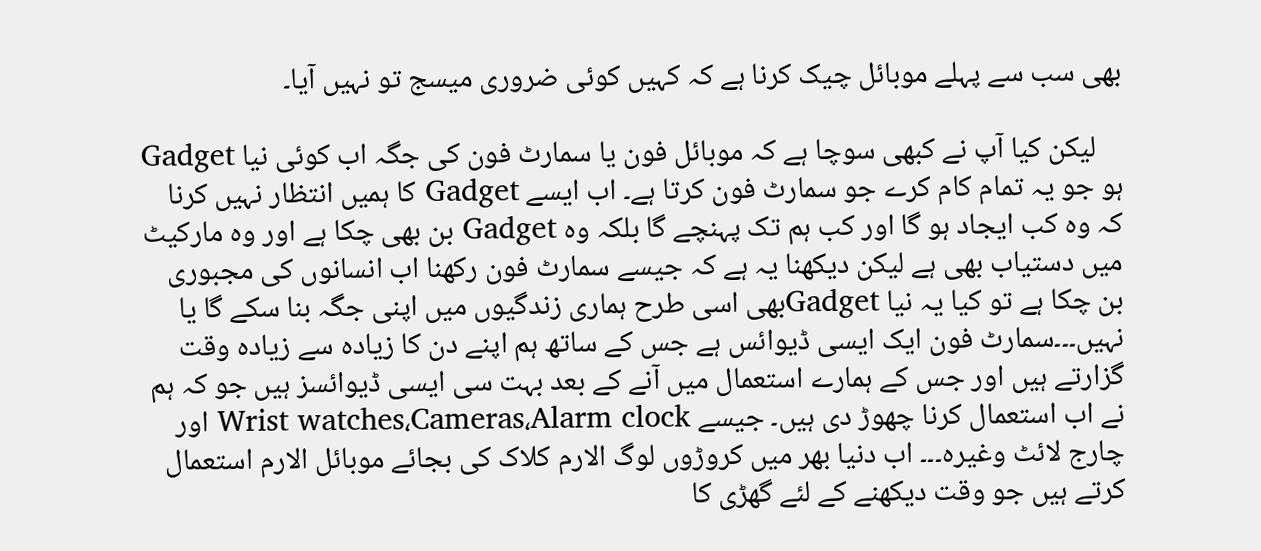بھی سب سے پہلے موبائل چیک کرنا ہے کہ کہیں کوئی ضروری میسج تو نہیں آیا۔

    لیکن کیا آپ نے کبھی سوچا ہے کہ موبائل فون یا سمارٹ فون کی جگہ اب کوئی نیا Gadget ہو جو یہ تمام کام کرے جو سمارٹ فون کرتا ہے۔ اب ایسے Gadget کا ہمیں انتظار نہیں کرنا کہ وہ کب ایجاد ہو گا اور کب ہم تک پہنچے گا بلکہ وہ Gadget بن بھی چکا ہے اور وہ مارکیٹ میں دستیاب بھی ہے لیکن دیکھنا یہ ہے کہ جیسے سمارٹ فون رکھنا اب انسانوں کی مجبوری بن چکا ہے تو کیا یہ نیا Gadgetبھی اسی طرح ہماری زندگیوں میں اپنی جگہ بنا سکے گا یا نہیں۔۔۔سمارٹ فون ایک ایسی ڈیوائس ہے جس کے ساتھ ہم اپنے دن کا زیادہ سے زیادہ وقت گزارتے ہیں اور جس کے ہمارے استعمال میں آنے کے بعد بہت سی ایسی ڈیوائسز ہیں جو کہ ہم نے اب استعمال کرنا چھوڑ دی ہیں۔ جیسے Wrist watches،Cameras،Alarm clock اور چارج لائٹ وغیرہ۔۔۔ اب دنیا بھر میں کروڑوں لوگ الارم کلاک کی بجائے موبائل الارم استعمال کرتے ہیں جو وقت دیکھنے کے لئے گھڑی کا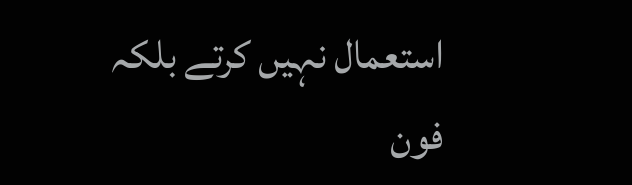استعمال نہیں کرتے بلکہ فون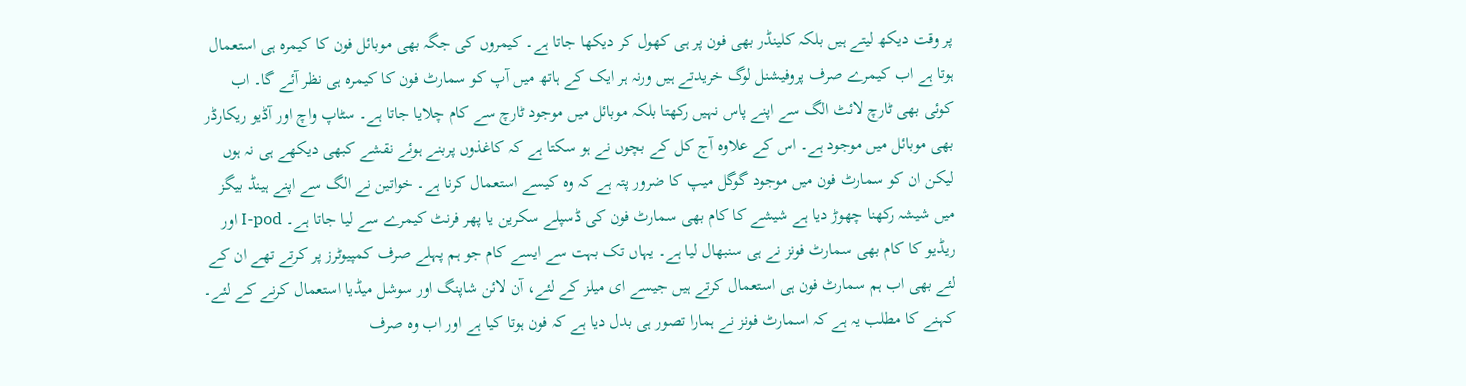پر وقت دیکھ لیتے ہیں بلکہ کلینڈر بھی فون پر ہی کھول کر دیکھا جاتا ہے۔ کیمروں کی جگہ بھی موبائل فون کا کیمرہ ہی استعمال ہوتا ہے اب کیمرے صرف پروفیشنل لوگ خریدتے ہیں ورنہ ہر ایک کے ہاتھ میں آپ کو سمارٹ فون کا کیمرہ ہی نظر آئے گا۔ اب کوئی بھی ٹارچ لائٹ الگ سے اپنے پاس نہیں رکھتا بلکہ موبائل میں موجود ٹارچ سے کام چلایا جاتا ہے۔ سٹاپ واچ اور آڈیو ریکارڈر بھی موبائل میں موجود ہے۔ اس کے علاوہ آج کل کے بچوں نے ہو سکتا ہے کہ کاغذوں پربنے ہوئے نقشے کبھی دیکھے ہی نہ ہوں لیکن ان کو سمارٹ فون میں موجود گوگل میپ کا ضرور پتہ ہے کہ وہ کیسے استعمال کرنا ہے۔ خواتین نے الگ سے اپنے ہینڈ بیگز میں شیشہ رکھنا چھوڑ دیا ہے شیشے کا کام بھی سمارٹ فون کی ڈسپلے سکرین یا پھر فرنٹ کیمرے سے لیا جاتا ہے۔ I-pod اور ریڈیو کا کام بھی سمارٹ فونز نے ہی سنبھال لیا ہے۔ یہاں تک بہت سے ایسے کام جو ہم پہلے صرف کمپیوٹرز پر کرتے تھے ان کے لئے بھی اب ہم سمارٹ فون ہی استعمال کرتے ہیں جیسے ای میلز کے لئے، آن لائن شاپنگ اور سوشل میڈیا استعمال کرنے کے لئے۔ کہنے کا مطلب یہ ہے کہ اسمارٹ فونز نے ہمارا تصور ہی بدل دیا ہے کہ فون ہوتا کیا ہے اور اب وہ صرف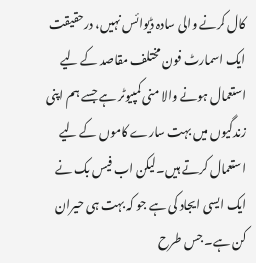کال کرنے والی سادہ ڈیوائس نہیں، درحقیقت ایک اسمارٹ فون مختلف مقاصد کے لیے استعمال ہونے والا منی کمپیوٹر ہے جسے ہم اپنی زندگیوں میں بہت سارے کاموں کے لیے استعمال کرتے ہیں۔لیکن اب فیس بک نے ایک ایسی ایجاد کی ہے جو کہ بہت ہی حیران کن ہے۔ جس طرح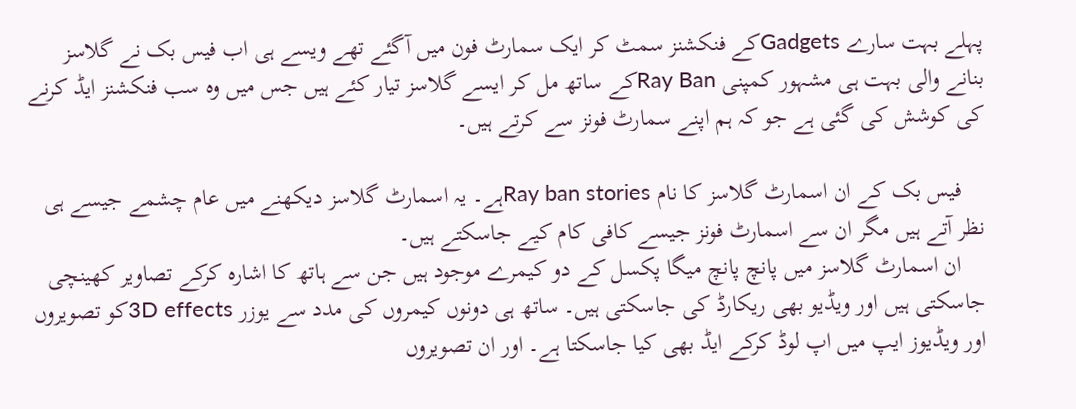پہلے بہت سارے Gadgetsکے فنکشنز سمٹ کر ایک سمارٹ فون میں آگئے تھے ویسے ہی اب فیس بک نے گلاسز بنانے والی بہت ہی مشہور کمپنی Ray Banکے ساتھ مل کر ایسے گلاسز تیار کئے ہیں جس میں وہ سب فنکشنز ایڈ کرنے کی کوشش کی گئی ہے جو کہ ہم اپنے سمارٹ فونز سے کرتے ہیں۔

    فیس بک کے ان اسمارٹ گلاسز کا نام Ray ban storiesہے۔ یہ اسمارٹ گلاسز دیکھنے میں عام چشمے جیسے ہی نظر آتے ہیں مگر ان سے اسمارٹ فونز جیسے کافی کام کیے جاسکتے ہیں۔
    ان اسمارٹ گلاسز میں پانچ پانچ میگا پکسل کے دو کیمرے موجود ہیں جن سے ہاتھ کا اشارہ کرکے تصاویر کھینچی جاسکتی ہیں اور ویڈیو بھی ریکارڈ کی جاسکتی ہیں۔ ساتھ ہی دونوں کیمروں کی مدد سے یوزر 3D effectsکو تصویروں اور ویڈیوز ایپ میں اپ لوڈ کرکے ایڈ بھی کیا جاسکتا ہے۔ اور ان تصویروں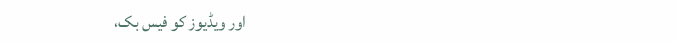اور ویڈیوز کو فیس بک،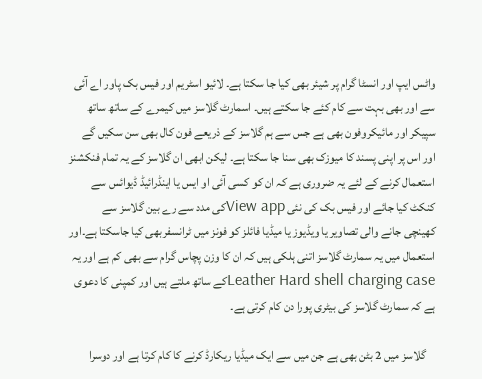واٹس ایپ اور انسٹا گرام پر شیئر بھی کیا جا سکتا ہے۔ لائیو اسٹریم اور فیس بک پاور اے آئی سے اور بھی بہت سے کام کئے جا سکتے ہیں۔ اسمارٹ گلاسز میں کیمرے کے ساتھ ساتھ سپیکر اور مائیکروفون بھی ہے جس سے ہم گلاسز کے ذریعے فون کال بھی سن سکیں گے اور اس پر اپنی پسند کا میوزک بھی سنا جا سکتا ہے۔ لیکن ابھی ان گلاسز کے یہ تمام فنکشنز استعمال کرنے کے لئے یہ ضروری ہے کہ ان کو کسی آئی او ایس یا اینڈرائیڈ ڈیوائس سے کنکٹ کیا جائے اور فیس بک کی نئی View appکی مدد سے رے بین گلاسز سے کھینچی جانے والی تصاویر یا ویڈیوز یا میڈیا فائلز کو فونز میں ٹرانسفربھی کیا جاسکتا ہے۔اور استعمال میں یہ سمارٹ گلاسز اتنی ہلکی ہیں کہ ان کا وزن پچاس گرام سے بھی کم ہے اور یہ Leather Hard shell charging caseکے ساتھ ملتے ہیں اور کمپنی کا دعوی ہے کہ سمارٹ گلاسز کی بیٹری پورا دن کام کرتی ہے۔

    گلاسز میں 2 بٹن بھی ہے جن میں سے ایک میڈیا ریکارڈ کرنے کا کام کرتا ہے اور دوسرا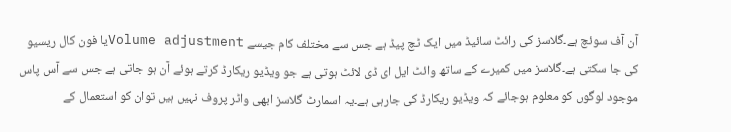آن آف سوئچ ہے۔گلاسز کی رائٹ سائیڈ میں ایک ٹچ پیڈ ہے جس سے مختلف کام جیسے Volume adjustmentیا فون کال ریسیو کی جا سکتی ہے۔گلاسز میں کمیرے کے ساتھ وائٹ ایل ای ڈی لائٹ ہوتی ہے جو ویڈیو ریکارڈ کرتے ہوئے آن ہو جاتی ہے جس سے آس پاس موجود لوگوں کو معلوم ہوجائے کہ ویڈیو ریکارڈ کی جارہی ہے۔یہ اسمارٹ گلاسز ابھی واٹر پروف نہیں ہیں توان کو استعمال کے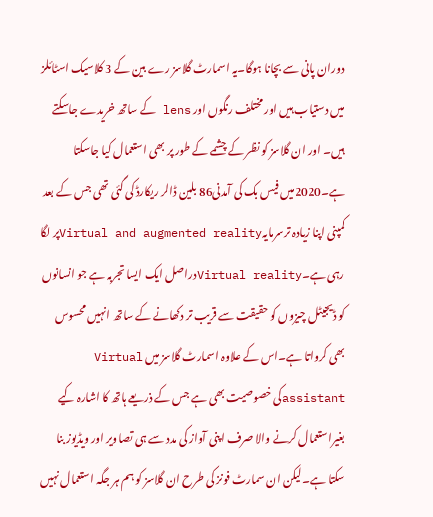دوران پانی سے بچانا ہوگا۔یہ اسمارٹ گلاسز رے بین کے 3 کلاسیک اسٹائلز میں دستیاب ہیں اور مختلف رنگوں اور lens کے ساتھ خریدے جاسکتے ہیں۔ اور ان گلاسز کو نظر کے چشمے کے طور پر بھی استعمال کیا جاسکتا ہے۔2020میں فیس بک کی آمدنی86 بلین ڈالر ریکارڈ کی گئی تھی جس کے بعد کمپنی اپنا زیادہ ترسرمایہVirtual and augmented realityپر لگا رہی ہے۔Virtual realityدراصل ایک ایسا تجربہ ہے جو انسانوں کو ڈیجیٹل چیزوں کو حقیقت سے قریب تر دکھانے کے ساتھ انہیں محسوس بھی کرواتا ہے۔اس کے علاوہ اسمارٹ گلاسز میں Virtual assistantکی خصوصیت بھی ہے جس کے ذریعے ہاتھ کا اشارہ کیے بغیراستعمال کرنے والا صرف اپنی آواز کی مدد سے ہی تصاویر اور ویڈیوز بنا سکتا ہے۔لیکن ان سمارٹ فونز کی طرح ان گلاسز کو ہم ہر جگہ استعمال نہیں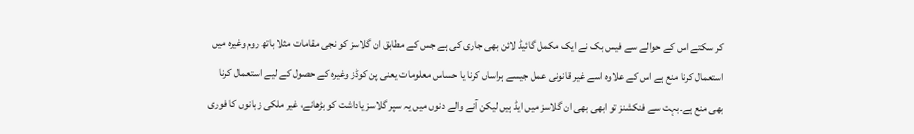کر سکتے اس کے حوالے سے فیس بک نے ایک مکمل گائیڈ لائن بھی جاری کی ہے جس کے مطابق ان گلاسز کو نجی مقامات مثلا باتھ روم وغیرہ میں استعمال کرنا منع ہے اس کے علاوہ اسے غیر قانونی عمل جیسے ہراساں کرنا یا حساس معلومات یعنی پن کوڈز وغیرہ کے حصول کے لیے استعمال کرنا بھی منع ہے۔بہت سے فنکشنز تو ابھی بھی ان گلاسز میں ایڈ ہیں لیکن آنے والے دنوں میں یہ سپر گلاسز یاداشت کو بڑھانے، غیر ملکی زبانوں کا فوری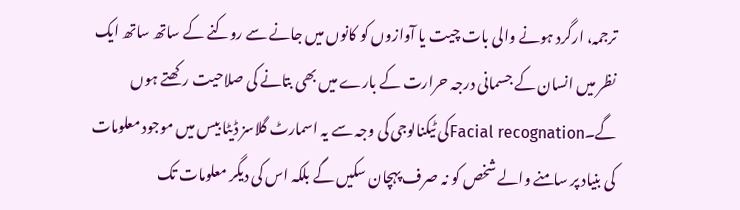ترجمہ، ارگرد ہونے والی بات چیت یا آوازوں کو کانوں میں جانے سے روکنے کے ساتھ ساتھ ایک نظر میں انسان کے جسمانی درجہ حرارت کے بارے میں بھی بتانے کی صلاحیت رکھتے ہوں گے۔Facial recognationکی ٹیکنالوجی کی وجہ سے یہ اسمارٹ گلاسز ڈیٹا بیس میں موجود معلومات کی بنیاد پر سامنے والے شخص کو نہ صرف پہچان سکیں گے بلکہ اس کی دیگر معلومات تک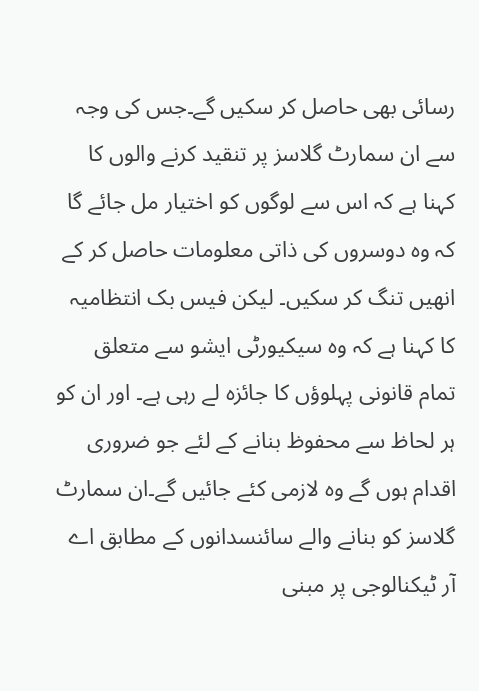رسائی بھی حاصل کر سکیں گے۔جس کی وجہ سے ان سمارٹ گلاسز پر تنقید کرنے والوں کا کہنا ہے کہ اس سے لوگوں کو اختیار مل جائے گا کہ وہ دوسروں کی ذاتی معلومات حاصل کر کے انھیں تنگ کر سکیں۔ لیکن فیس بک انتظامیہ کا کہنا ہے کہ وہ سیکیورٹی ایشو سے متعلق تمام قانونی پہلوؤں کا جائزہ لے رہی ہے۔ اور ان کو ہر لحاظ سے محفوظ بنانے کے لئے جو ضروری اقدام ہوں گے وہ لازمی کئے جائیں گے۔ان سمارٹ گلاسز کو بنانے والے سائنسدانوں کے مطابق اے آر ٹیکنالوجی پر مبنی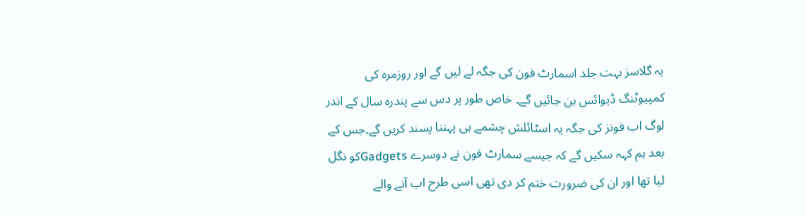یہ گلاسز بہت جلد اسمارٹ فون کی جگہ لے لیں گے اور روزمرہ کی کمپیوٹنگ ڈیوائس بن جائیں گے۔ خاص طور پر دس سے پندرہ سال کے اندر لوگ اب فونز کی جگہ یہ اسٹائلش چشمے ہی پہننا پسند کریں گے۔جس کے بعد ہم کہہ سکیں گے کہ جیسے سمارٹ فون نے دوسرے Gadgetsکو نگل لیا تھا اور ان کی ضرورت ختم کر دی تھی اسی طرح اب آنے والے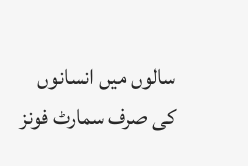سالوں میں انسانوں کی صرف سمارٹ فونز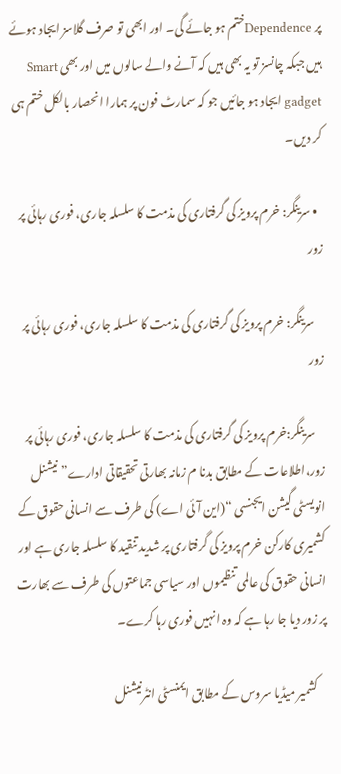پر Dependenceختم ہو جائے گی۔ اور ابھی تو صرف گلاسز ایجاد ہوئے ہیں جبکہ چانسز تو یہ بھی ہیں کہ آنے والے سالوں میں اور بھی Smart gadget ایجاد ہو جائیں جو کہ سمارٹ فون پر ہمارا انحصار بالکل ختم ہی کر دیں۔

  • سرینگر: خرم پرویز کی گرفتاری کی مذمت کا سلسلہ جاری، فوری رہائی پر زور

    سرینگر: خرم پرویز کی گرفتاری کی مذمت کا سلسلہ جاری، فوری رہائی پر زور

    سرینگر:خرم پرویز کی گرفتاری کی مذمت کا سلسلہ جاری، فوری رہائی پر زور،اطلاعات کے مطابق بدنا م زمانہ بھارتی تحقیقاتی ادارے” نیشنل انویسٹی گیشن ایجنسی “(این آئی اے) کی طرف سے انسانی حقوق کے کشمیری کارکن خرم پرویز کی گرفتاری پر شدید تنقید کا سلسلہ جاری ہے اور انسانی حقوق کی عالمی تنظیموں اور سیاسی جماعتوں کی طرف سے بھارت پر زور دیا جا رہا ہے کہ وہ انہیں فوری رہا کرے۔

    کشمیر میڈیا سروس کے مطابق ایمنسٹی انٹرنیشنل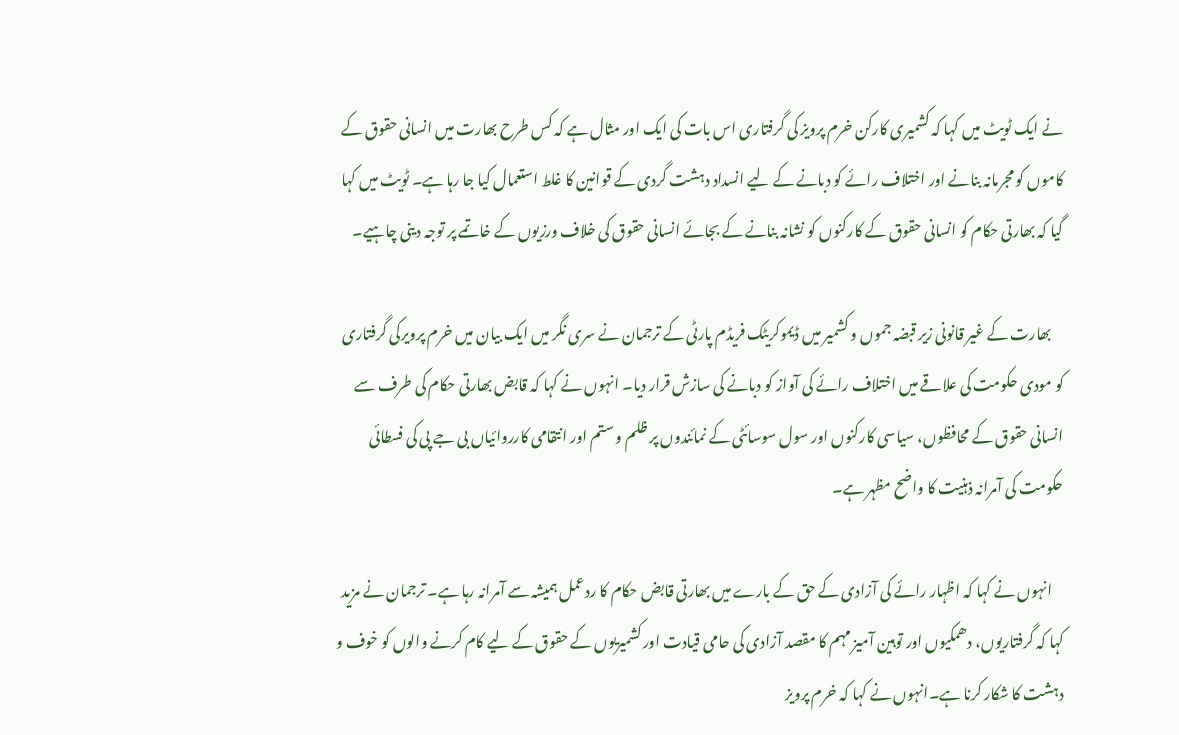نے ایک ٹویٹ میں کہا کہ کشمیری کارکن خرم پرویز کی گرفتاری اس بات کی ایک اور مثال ہے کہ کس طرح بھارت میں انسانی حقوق کے کاموں کو مجرمانہ بنانے اور اختلاف رائے کو دبانے کے لیے انسداد دہشت گردی کے قوانین کا غلط استعمال کیا جا رہا ہے۔ ٹویٹ میں کہا گیا کہ بھارتی حکام کو انسانی حقوق کے کارکنوں کو نشانہ بنانے کے بجائے انسانی حقوق کی خلاف ورزیوں کے خاتمے پر توجہ دینی چاہیے۔

    بھارت کے غیر قانونی زیر قبضہ جموں و کشمیر میں ڈیموکریٹک فریڈم پارٹی کے ترجمان نے سری نگر میں ایک بیان میں خرم پرویرکی گرفتاری کو مودی حکومت کی علاقے میں اختلاف رائے کی آواز کو دبانے کی سازش قرار دیا۔ انہوں نے کہا کہ قابض بھارتی حکام کی طرف سے انسانی حقوق کے محافظوں، سیاسی کارکنوں اور سول سوسائٹی کے نمائندوں پر ظلم و ستم اور انتقامی کارروائیاں بی جے پی کی فسطائی حکومت کی آمرانہ ذہنیت کا واضح مظہر ہے۔

    انہوں نے کہا کہ اظہار رائے کی آزادی کے حق کے بارے میں بھارتی قابض حکام کا ردعمل ہمیشہ سے آمرانہ رہا ہے۔ ترجمان نے مزید کہا کہ گرفتاریوں، دھمکیوں اور توہین آمیز مہم کا مقصد آزادی کی حامی قیادت اور کشمیریوں کے حقوق کے لیے کام کرنے والوں کو خوف و دہشت کا شکار کرنا ہے۔انہوں نے کہا کہ خرم پرویز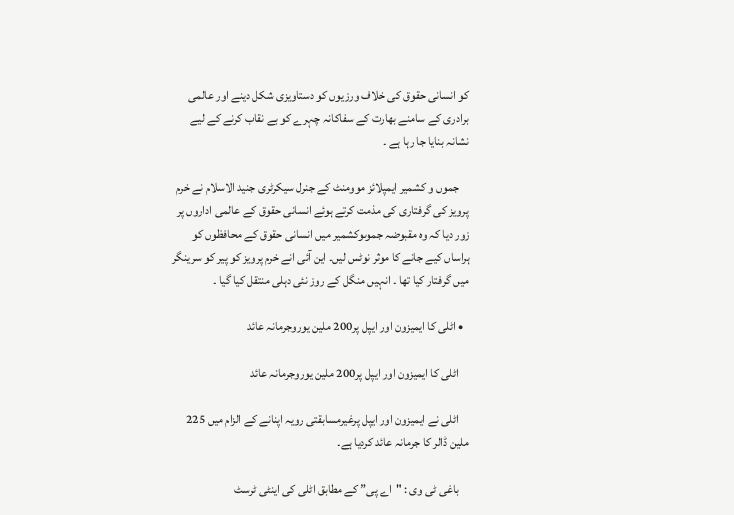کو انسانی حقوق کی خلاف ورزیوں کو دستاویزی شکل دینے اور عالمی برادری کے سامنے بھارت کے سفاکانہ چہرے کو بے نقاب کرنے کے لیے نشانہ بنایا جا رہا ہے ۔

    جموں و کشمیر ایمپلائز موومنٹ کے جنرل سیکرٹری جنید الاسلام نے خرم پرویز کی گرفتاری کی مذمت کرتے ہوئے انسانی حقوق کے عالمی اداروں پر زور دیا کہ وہ مقبوضہ جموںوکشمیر میں انسانی حقوق کے محافظوں کو ہراساں کیے جانے کا موثر نوٹس لیں۔ این آئی انے خرم پرویز کو پیر کو سرینگر میں گرفتار کیا تھا ۔ انہیں منگل کے روز نئی دہلی منتقل کیا گیا ۔

  • اٹلی کا ایمیزون اور ایپل پر200 ملین یوروجرمانہ عائد

    اٹلی کا ایمیزون اور ایپل پر200 ملین یوروجرمانہ عائد

    اٹلی نے ایمیزون اور ایپل پرغیرمسابقتی رویہ اپنانے کے الزام میں 225 ملین ڈالر کا جرمانہ عائد کردیا ہے۔

    باغی ٹی وی : "اے پی” کے مطابق اٹلی کی اینٹی ٹرسٹ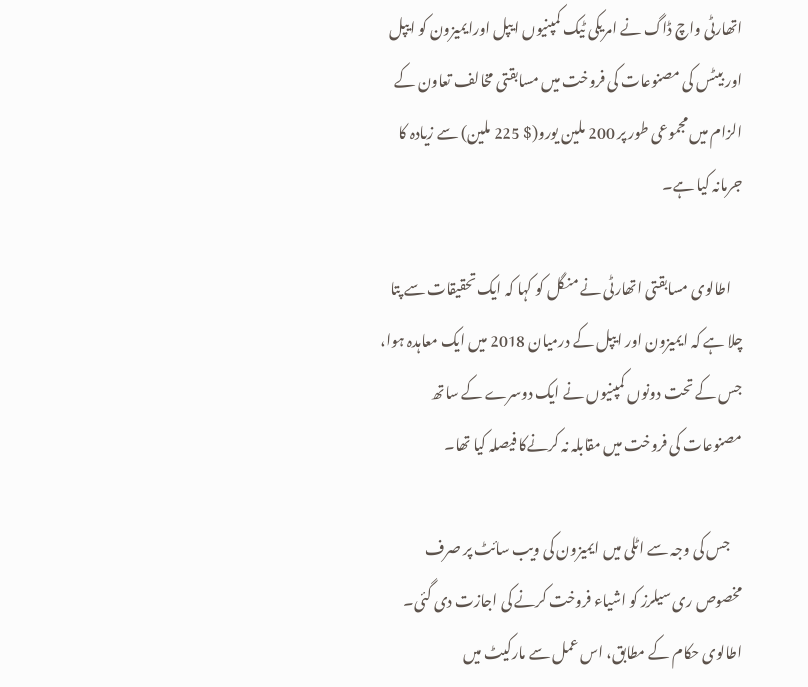اتھارٹی واچ ڈاگ نے امریکی ٹیک کمپنیوں ایپل اورایمیزون کو ایپل اور بیٹس کی مصنوعات کی فروخت میں مسابقتی مخالف تعاون کے الزام میں مجموعی طور پر 200 ملین یورو($ 225 ملین) سے زیادہ کا جرمانہ کیا ہے۔

    اطالوی مسابقتی اتھارٹی نے منگل کو کہا کہ ایک تحقیقات سے پتا چلا ہے کہ ایمیزون اور ایپل کے درمیان 2018 میں ایک معاہدہ ہوا، جس کے تحت دونوں کمپنیوں نے ایک دوسرے کے ساتھ مصنوعات کی فروخت میں مقابلہ نہ کرنےکا فیصلہ کیا تھا۔

    جس کی وجہ سے اٹلی میں ایمیزون کی ویب سائٹ پر صرف مخصوص ری سیلرز کو اشیاء فروخت کرنے کی اجازت دی گئی۔ اطالوی حکام کے مطابق، اس عمل سے مارکیٹ میں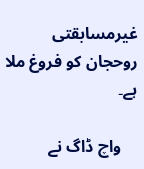غیرمسابقتی روحجان کو فروغ ملا ہے۔

    واچ ڈاگ نے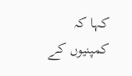کہا کہ کمپنیوں کے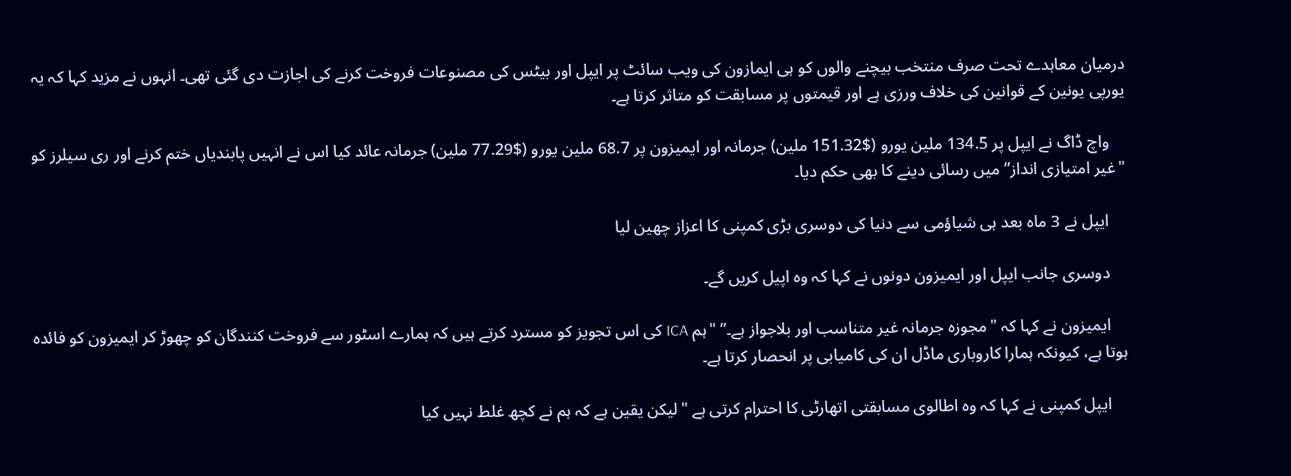درمیان معاہدے تحت صرف منتخب بیچنے والوں کو ہی ایمازون کی ویب سائٹ پر ایپل اور بیٹس کی مصنوعات فروخت کرنے کی اجازت دی گئی تھی۔ انہوں نے مزید کہا کہ یہ یورپی یونین کے قوانین کی خلاف ورزی ہے اور قیمتوں پر مسابقت کو متاثر کرتا ہے۔

    واچ ڈاگ نے ایپل پر 134.5 ملین یورو ($151.32 ملین) جرمانہ اور ایمیزون پر 68.7 ملین یورو ($77.29 ملین) جرمانہ عائد کیا اس نے انہیں پابندیاں ختم کرنے اور ری سیلرز کو "غیر امتیازی انداز” میں رسائی دینے کا بھی حکم دیا۔

    ایپل نے 3 ماہ بعد ہی شیاؤمی سے دنیا کی دوسری بڑی کمپنی کا اعزاز چھین لیا

    دوسری جانب ایپل اور ایمیزون دونوں نے کہا کہ وہ اپیل کریں گے۔

    ایمیزون نے کہا کہ "مجوزہ جرمانہ غیر متناسب اور بلاجواز ہے۔” "ہم ICA کی اس تجویز کو مسترد کرتے ہیں کہ ہمارے اسٹور سے فروخت کنندگان کو چھوڑ کر ایمیزون کو فائدہ ہوتا ہے، کیونکہ ہمارا کاروباری ماڈل ان کی کامیابی پر انحصار کرتا ہے۔

    ایپل کمپنی نے کہا کہ وہ اطالوی مسابقتی اتھارٹی کا احترام کرتی ہے "لیکن یقین ہے کہ ہم نے کچھ غلط نہیں کیا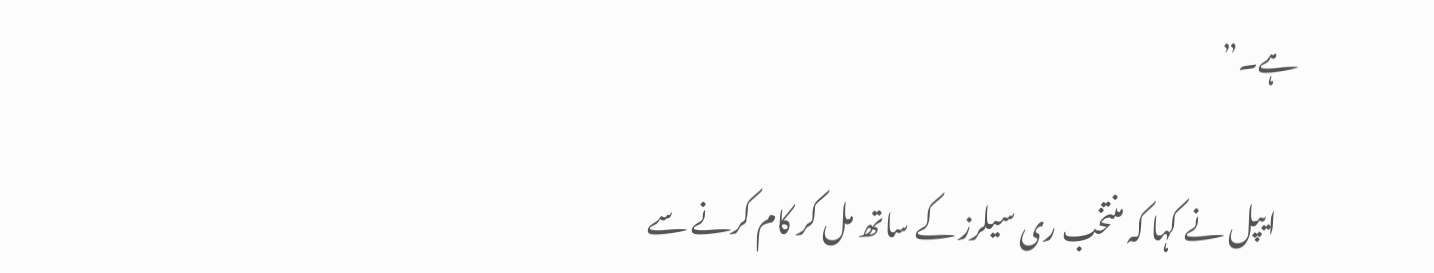ہے۔”

    ایپل نے کہا کہ منتخب ری سیلرز کے ساتھ مل کر کام کرنے سے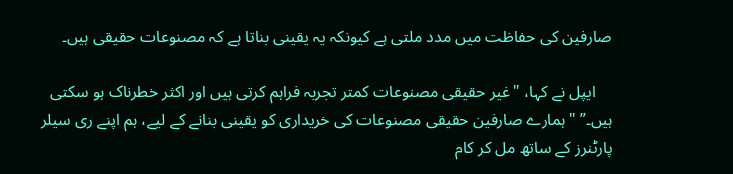صارفین کی حفاظت میں مدد ملتی ہے کیونکہ یہ یقینی بناتا ہے کہ مصنوعات حقیقی ہیں۔

    ایپل نے کہا، "غیر حقیقی مصنوعات کمتر تجربہ فراہم کرتی ہیں اور اکثر خطرناک ہو سکتی ہیں۔” "ہمارے صارفین حقیقی مصنوعات کی خریداری کو یقینی بنانے کے لیے، ہم اپنے ری سیلر پارٹنرز کے ساتھ مل کر کام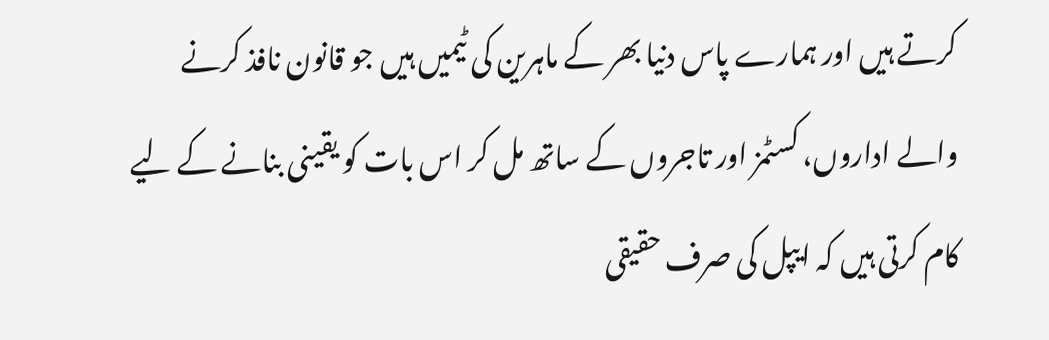کرتے ہیں اور ہمارے پاس دنیا بھر کے ماہرین کی ٹیمیں ہیں جو قانون نافذ کرنے والے اداروں، کسٹمز اور تاجروں کے ساتھ مل کر اس بات کو یقینی بنانے کے لیے کام کرتی ہیں کہ ایپل کی صرف حقیقی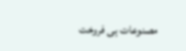مصنوعات ہی فروخت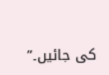کی جائیں۔”